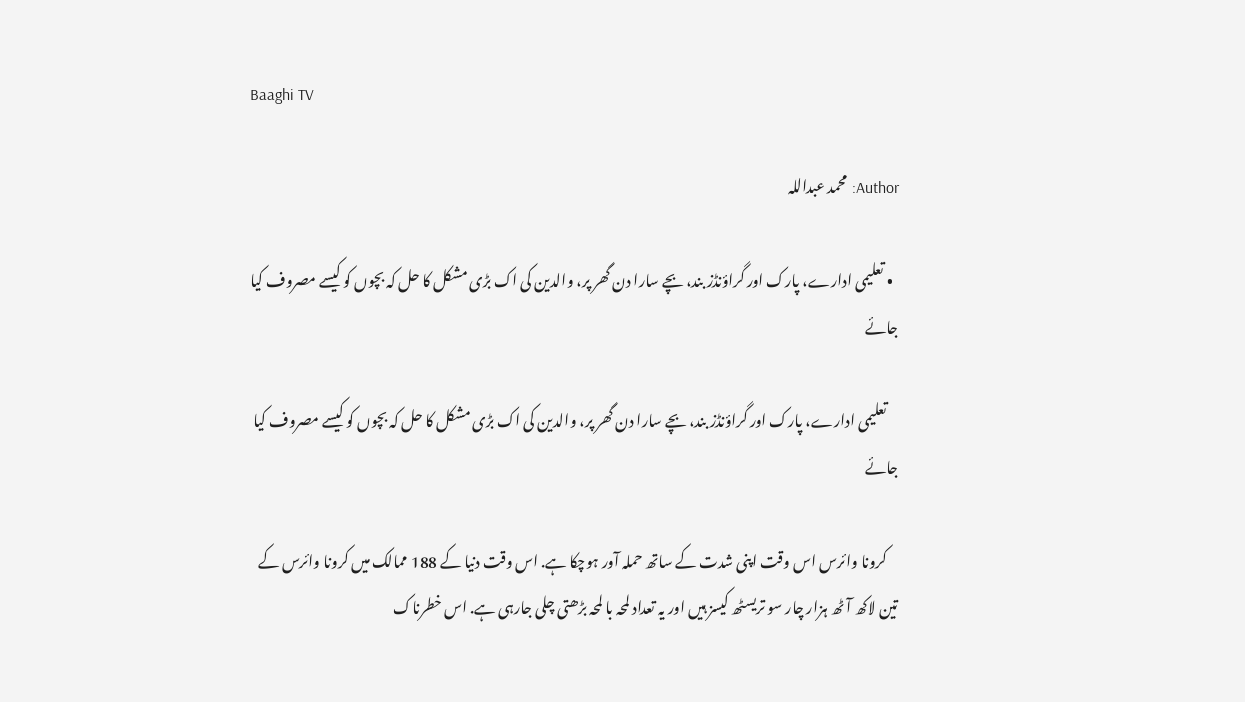Baaghi TV

Author: محمد عبداللہ

  • تعلیمی ادارے، پارک اور گراؤنڈز بند، بچے سارا دن گھر پر، والدین کی اک بڑی مشکل کا حل کہ بچوں کو کیسے مصروف کیا جائے

    تعلیمی ادارے، پارک اور گراؤنڈز بند، بچے سارا دن گھر پر، والدین کی اک بڑی مشکل کا حل کہ بچوں کو کیسے مصروف کیا جائے

    کرونا وائرس اس وقت اپنی شدت کے ساتھ حملہ آور ہوچکا ہے. اس وقت دنیا کے 188 ممالک میں کرونا وائرس کے تین لاکھ آٹھ ہزار چار سو تریسٹھ کیسز ہیں اور یہ تعداد لمحہ با لمحہ بڑھتی چلی جارہی ہے. اس خطرناک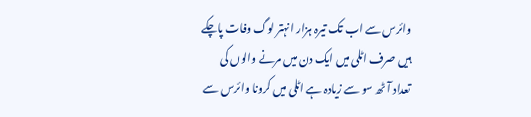وائرس سے اب تک تیرہ ہزار انہتر لوگ وفات پاچکے ہیں صرف اٹلی میں ایک دن میں مرنے والوں کی تعداد آٹھ سو سے زیادہ ہے اٹلی میں کرونا وائرس سے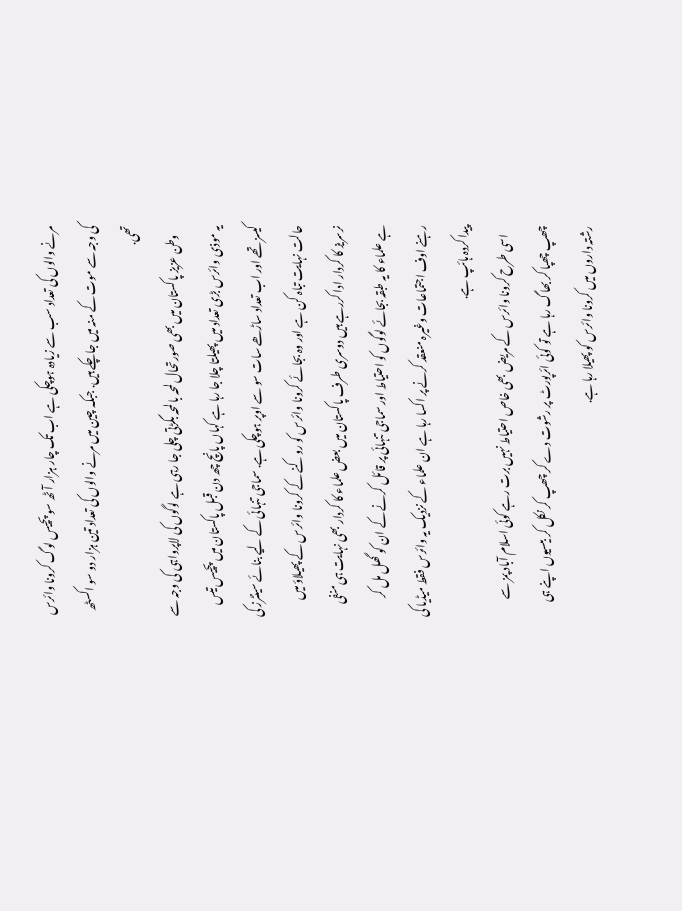مرنے والوں کی تعداد سب سے زیادہ ہوچکی ہے اب تک چار ہزار آٹھ سو پچیس لوگ کرونا وائرس کی وجہ سے موت کے منہ میں جاچکے ہیں. جبکہ چین میں مرنے والوں کی تعداد تین ہزار دو سو اکسٹھ تھی.
    وطن عزیز پاکستان میں بھی صورتحال لمحہ با لمحہ بگڑتی چلی جا رہی ہے لوگوں کی لاپرواہی کی وجہ سے یہ موذی وائرس بڑی تعداد میں پھیلتا چلا جا رہا ہے کہاں پانچ چھ دن قبل پاکستان میں پچیس تیس کیسز تھے اور اب تعداد ساڑھے سات سو سے اوپر ہوچکی ہے. سماجی تنہائی کے لیے بنائے سینٹرز کی حالت نہایت تباہ کن ہے اور وہ بجائے کرونا وائرس کو روکنے کے کرونا وائرس کے پھیلاؤ میں نرسریز کا کردار ادا کررہے ہیں دوسری طرف پاکستان میں بعض علماء کا کردار بھی نہایت ہی منفی ہے علماء کا یہ طبقہ بجائے لوگوں کو احتیاط اور سماجی تنہائی پر قائل کرنے کے ان کو گھل مل کر رہنے اوف اجتماعات وغیرہ منعقد کرنے پر اکسا رہا ہے ان علماء کے نزدیک یہ وائرس فقط میڈیا کی پیدا کردہ ہائپ ہے.
    اسی طرح کرونا وائرس کے مریض بھی خاص احتیاط نہیں برت رہے کوئی اسلام آباد پمز سے چھپ چھپا کر بھاگ رہا ہے تو کوئی ائرپورٹ پر رشوت دے کر چھپ کر نکل کر بیسیوں اپنے ہی رشتہ داروں میں کرونا وائرس کو پھیلا رہا ہے.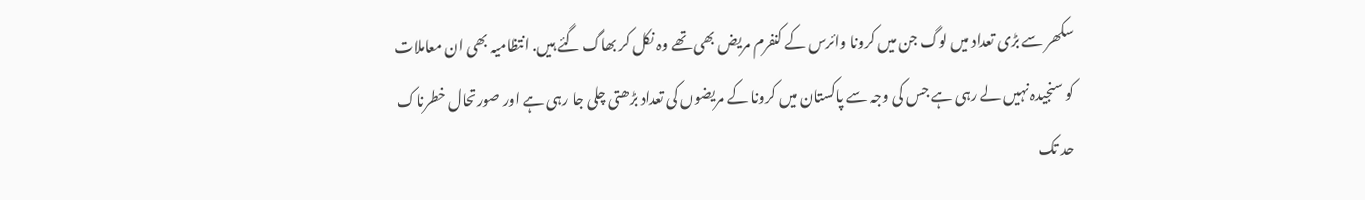سکھر سے بڑی تعداد میں لوگ جن میں کرونا وائرس کے کنفرم مریض بھی تھے وہ نکل کر بھاگ گئے ہیں. انتظامیہ بھی ان معاملات کو سنجیدہ نہیں لے رہی ہے جس کی وجہ سے پاکستان میں کرونا کے مریضوں کی تعداد بڑھتی چلی جا رہی ہے اور صورتحال خطرناک حد تک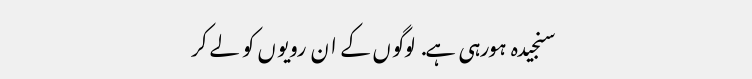سنجیدہ ہورہی ہے. لوگوں کے ان رویوں کو لے کر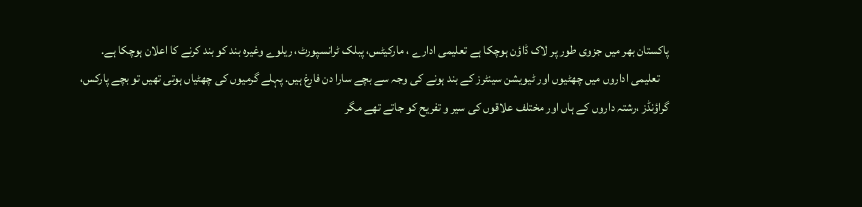پاکستان بھر میں جزوی طور پر لاک ڈاؤن ہوچکا ہے تعلیمی ادارے ، مارکیٹس، پبلک ٹرانسپورٹ، ریلوے وغیرہ بند کو بند کرنے کا اعلان ہوچکا ہے.
    تعلیمی اداروں میں چھٹیوں اور ٹیویشن سینٹرز کے بند ہونے کی وجہ سے بچے سارا دن فارغ ہیں. پہلے گرمیوں کی چھٹیاں ہوتی تھیں تو بچے پارکس، گراؤنڈز ،رشتہ داروں کے ہاں اور مختلف علاقوں کی سیر و تفریح کو جاتے تھے مگر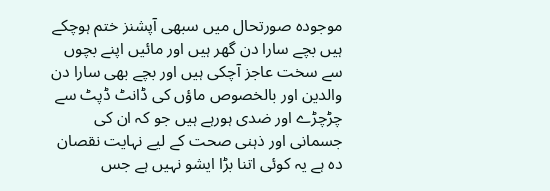موجودہ صورتحال میں سبھی آپشنز ختم ہوچکے ہیں بچے سارا دن گھر ہیں اور مائیں اپنے بچوں سے سخت عاجز آچکی ہیں اور بچے بھی سارا دن والدین اور بالخصوص ماؤں کی ڈانٹ ڈپٹ سے چڑچڑے اور ضدی ہورہے ہیں جو کہ ان کی جسمانی اور ذہنی صحت کے لیے نہایت نقصان دہ ہے یہ کوئی اتنا بڑا ایشو نہیں ہے جس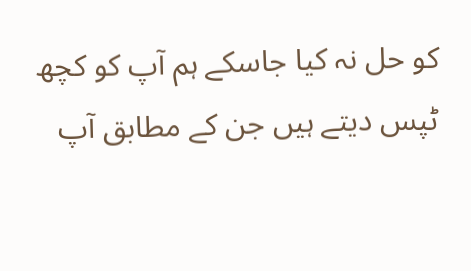کو حل نہ کیا جاسکے ہم آپ کو کچھ ٹپس دیتے ہیں جن کے مطابق آپ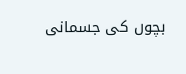بچوں کی جسمانی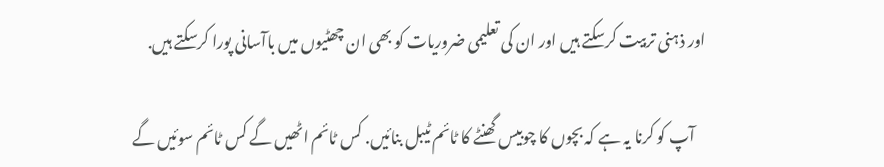اور ذہنی تربیت کرسکتے ہیں اور ان کی تعلیمی ضروریات کو بھی ان چھٹیوں میں باآسانی پورا کرسکتے ہیں.

    آپ کو کرنا یہ ہے کہ بچوں کا چوبیس گھنٹے کا ٹائم ٹیبل بنائیں. کس ٹائم اٹھیں گے کس ٹائم سوئیں گے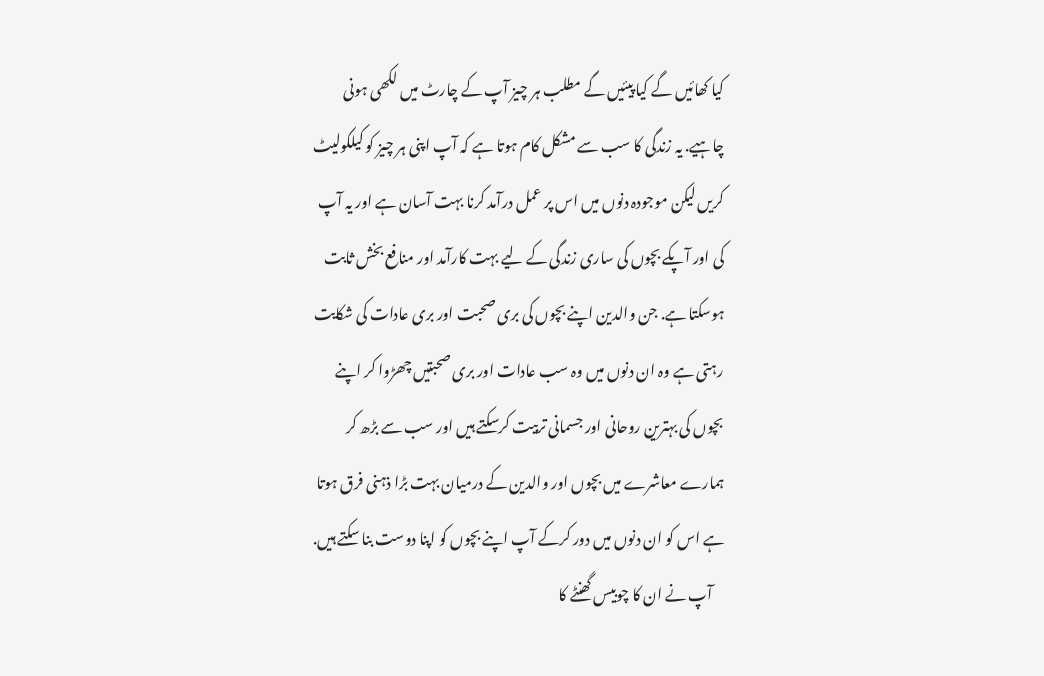کیا کھائیں گے کیا پیئیں گے مطلب ہر چیز آپ کے چارٹ میں لکھی ہونی چاہیے. یہ زندگی کا سب سے مشکل کام ہوتا ہے کہ آپ اپنی ہر چیز کو کیلکولیٹ کریں لیکن موجودہ دنوں میں اس پر عمل درآمد کرنا بہت آسان ہے اور یہ آپ کی اور آپکے بچوں کی ساری زندگی کے لیے بہت کارآمد اور منافع بخش ثابت ہوسکتا ہے. جن والدین اپنے بچوں کی بری صحبت اور بری عادات کی شکایت رہتی ہے وہ ان دنوں میں وہ سب عادات اور بری صحبتیں چھڑوا کر اپنے بچوں کی بہترین روحانی اور جسمانی تربیت کرسکتے ہیں اور سب سے بڑھ کر ہمارے معاشرے میں بچوں اور والدین کے درمیان بہت بڑا ذہنی فرق ہوتا ہے اس کو ان دنوں میں دور کرکے آپ اپنے بچوں کو اپنا دوست بنا سکتے ہیں.
    آپ نے ان کا چوبیس گھنٹے کا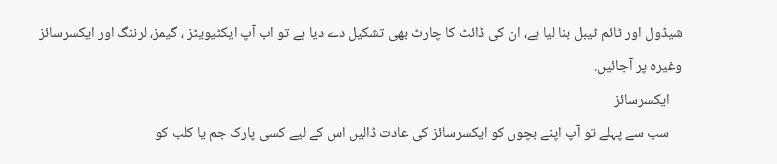شیڈول اور ٹائم ٹیبل بنا لیا ہے، ان کی ڈائٹ کا چارٹ بھی تشکیل دے دیا ہے تو اب آپ ایکٹیویٹز ، گیمز، لرننگ اور ایکسرسائز وغیرہ پر آجائیں.
    ایکسرسائز
    سب سے پہلے تو آپ اپنے بچوں کو ایکسرسائز کی عادت ڈالیں اس کے لیے کسی پارک جم یا کلب کو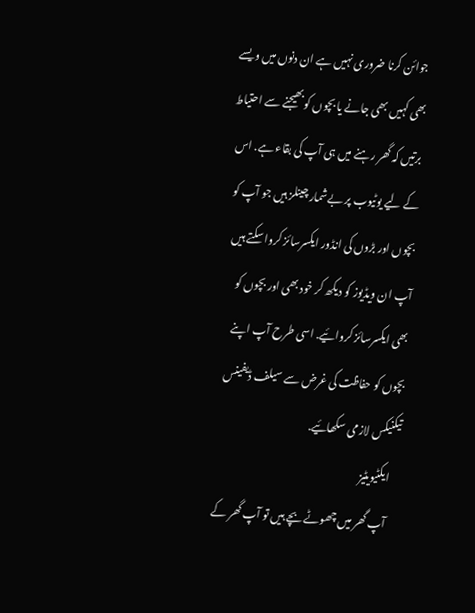جوائن کرنا ضروری نہیں ہے ان دنوں میں ویسے بھی کہیں بھی جانے یا بچوں کو بھیجنے سے احتیاط برتیں کہ گھر رہنے میں ہی آپ کی بقاء ہے. اس کے لیے یوٹیوب پر بےشمار چینلز ہیں جو آپ کو بچوں اور بڑوں کی انڈور ایکسرسائز کروا سکتے ہیں آپ ان ویڈیوز کو دیکھ کر خود بھی اور بچوں کو بھی ایکسرسائز کروائیے. اسی طرح آپ اپنے بچوں کو حفاظت کی غرض سے سیلف ڈیفینس تیکنیکس لازمی سکھائیے.
    ایکٹیویٹیز
    آپ گھر میں چھوٹے بچے ہیں تو آپ گھر کے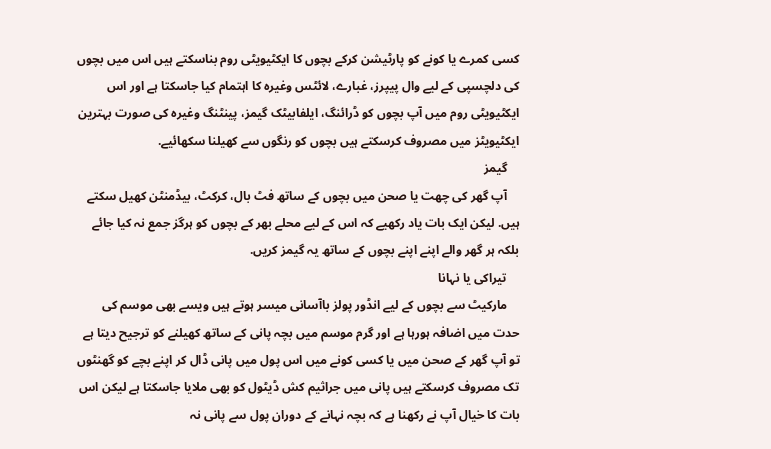کسی کمرے یا کونے کو پارٹیشن کرکے بچوں کا ایکٹیویٹی روم بناسکتے ہیں اس میں بچوں کی دلچسپی کے لیے وال پیپرز، غبارے، لائٹس وغیرہ کا اہتمام کیا جاسکتا ہے اور اس ایکٹیویٹی روم میں آپ بچوں کو ڈرائنگ، ایلفابیٹک گیمز، پینٹنگ وغیرہ کی صورت بہترین ایکٹیویٹز میں مصروف کرسکتے ہیں بچوں کو رنگوں سے کھیلنا سکھائیے.
    گیمز
    آپ گھر کی چھت یا صحن میں بچوں کے ساتھ فٹ بال، کرکٹ، بیڈمنٹن کھیل سکتے ہیں. لیکن ایک بات یاد رکھیے کہ اس کے لیے محلے بھر کے بچوں کو ہرگز جمع نہ کیا جائے بلکہ ہر گھر والے اپنے اپنے بچوں کے ساتھ یہ گیمز کریں.
    تیراکی یا نہانا
    مارکیٹ سے بچوں کے لیے انڈور پولز باآسانی میسر ہوتے ہیں ویسے بھی موسم کی حدت میں اضافہ ہورہا ہے اور گرم موسم میں بچہ پانی کے ساتھ کھیلنے کو ترجیح دیتا ہے تو آپ گھر کے صحن میں یا کسی کونے میں اس پول میں پانی ڈال کر اپنے بچے کو گھنٹوں تک مصروف کرسکتے ہیں پانی میں جراثیم کش ڈیٹول کو بھی ملایا جاسکتا ہے لیکن اس بات کا خیال آپ نے رکھنا ہے کہ بچہ نہانے کے دوران پول سے پانی نہ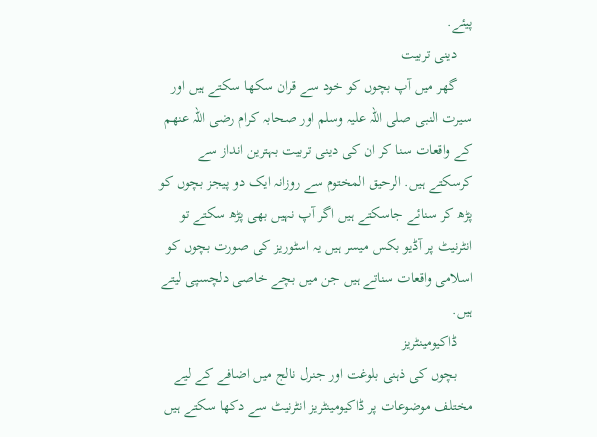پیئے.
    دینی تربیت
    گھر میں آپ بچوں کو خود سے قران سکھا سکتے ہیں اور سیرت النبی صلی اللہ علیہ وسلم اور صحابہ کرام رضی اللہ عنھم کے واقعات سنا کر ان کی دینی تربیت بہترین انداز سے کرسکتے ہیں. الرحیق المختوم سے روزانہ ایک دو پیجز بچوں کو پڑھ کر سنائے جاسکتے ہیں اگر آپ نہیں بھی پڑھ سکتے تو انٹرنیٹ پر آڈیو بکس میسر ہیں یہ اسٹوریز کی صورت بچوں کو اسلامی واقعات سناتے ہیں جن میں بچے خاصی دلچسپی لیتے ہیں.
    ڈاکیومینٹریز
    بچوں کی ذہنی بلوغت اور جنرل نالج میں اضافے کے لیے مختلف موضوعات پر ڈاکیومینٹریز انٹرنیٹ سے دکھا سکتے ہیں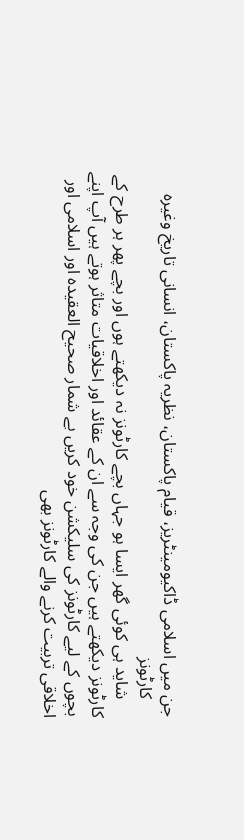جن میں اسلامی ڈاکیومینٹریز، قیام پاکستان، نظریہ پاکستان، انسانی تاریخ وغیرہ
    کارٹونز
    شاید ہی کوئی گھر ایسا ہو جہاں بچے کارٹونز نہ دیکھتے ہوں اور بچے پھر ہر طرح کے کارٹونز دیکھتے ہیں جن کی وجہ سے ان کے عقائد اور اخلاقیات متاثر ہوتے ہیں آپ اپنے بچوں کے لیے کارٹونز کی سلیکشن خود کریں بے شمار صحیح العقیدہ اور اسلامی اور اخلاقی تربیت کرنے والے کارٹونز بھی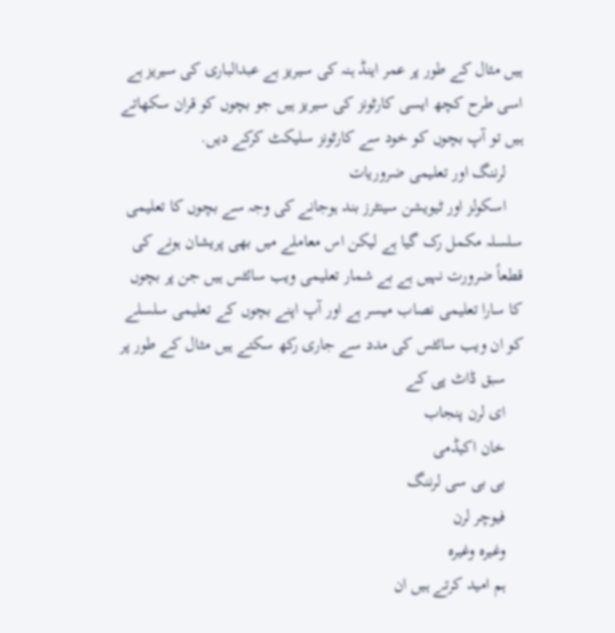ہیں مثال کے طور پر عمر اینڈ ہنہ کی سیریز ہے عبدالباری کی سیریز ہے اسی طرح کچھ ایسی کارٹونز کی سیریز ہیں جو بچوں کو قران سکھاتے ہیں تو آپ بچوں کو خود سے کارٹونز سلیکٹ کرکے دیں.
    لرننگ اور تعلیمی ضروریات
    اسکولز اور ٹیویشن سینٹرز بند ہوجانے کی وجہ سے بچوں کا تعلیمی سلسلہ مکمل رک گیا ہے لیکن اس معاملے میں بھی پریشان ہونے کی قطعاً ضرورت نہیں ہے بے شمار تعلیمی ویب سائٹس ہیں جن پر بچوں کا سارا تعلیمی نصاب میسر ہے اور آپ اپنے بچوں کے تعلیمی سلسلے کو ان ویب سائٹس کی مدد سے جاری رکھ سکتے ہیں مثال کے طور پر
    سبق ڈاٹ پی کے
    ای لرن پنجاب
    خان اکیڈمی
    بی بی سی لرننگ
    فیوچر لرن
    وغیرہ وغیرہ
    ہم امید کرتے ہیں ان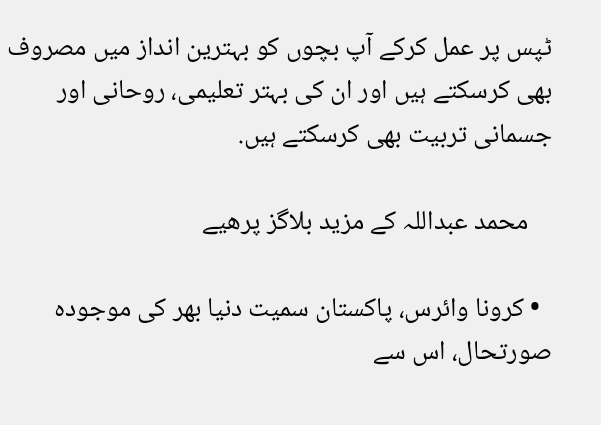ٹپس پر عمل کرکے آپ بچوں کو بہترین انداز میں مصروف بھی کرسکتے ہیں اور ان کی بہتر تعلیمی، روحانی اور جسمانی تربیت بھی کرسکتے ہیں.

    محمد عبداللہ کے مزید بلاگز پرھیے

  • کرونا وائرس، پاکستان سمیت دنیا بھر کی موجودہ صورتحال، اس سے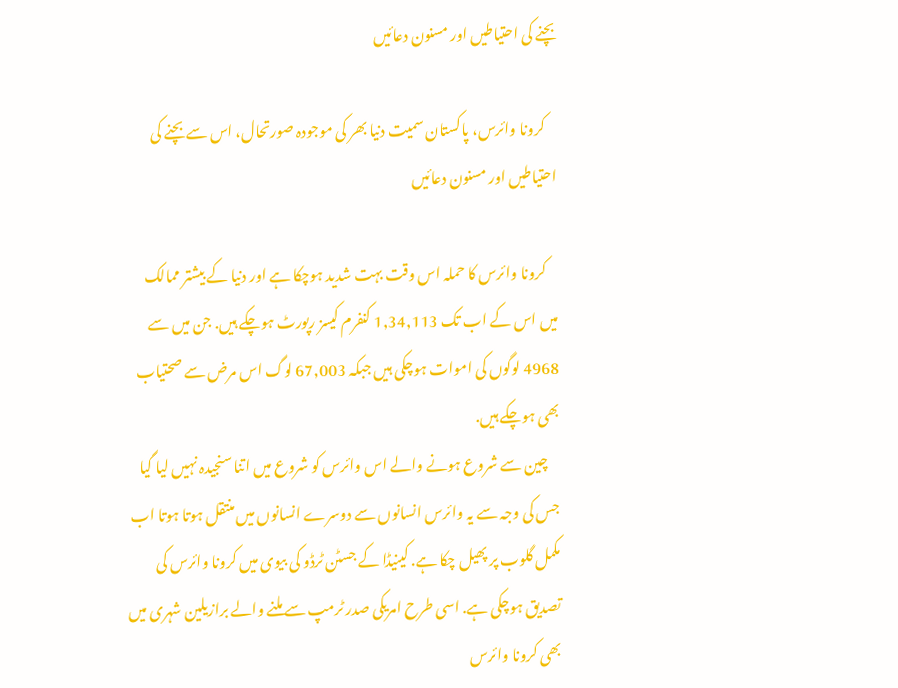بچنے کی احتیاطیں اور مسنون دعائیں

    کرونا وائرس، پاکستان سمیت دنیا بھر کی موجودہ صورتحال، اس سے بچنے کی احتیاطیں اور مسنون دعائیں

    کرونا وائرس کا حملہ اس وقت بہت شدید ہوچکا ہے اور دنیا کے بیشتر ممالک میں اس کے اب تک 1,34,113 کنفرم کیسز رپورٹ ہوچکے ہیں. جن میں سے 4968 لوگوں کی اموات ہوچکی ہیں جبکہ 67,003 لوگ اس مرض سے صحتیاب بھی ہوچکے ہیں.
    چین سے شروع ہونے والے اس وائرس کو شروع میں اتنا سنجیدہ نہیں لیا گیا جس کی وجہ سے یہ وائرس انسانوں سے دوسرے انسانوں میں منتقل ہوتا ہوتا اب مکمل گلوب پر پھیل چکا ہے. کینیڈا کے جسٹن ٹرڈو کی بیوی میں کرونا وائرس کی تصدیق ہوچکی ہے. اسی طرح امریکی صدر ٹرمپ سے ملنے والے برازیلین شہری میں بھی کرونا وائرس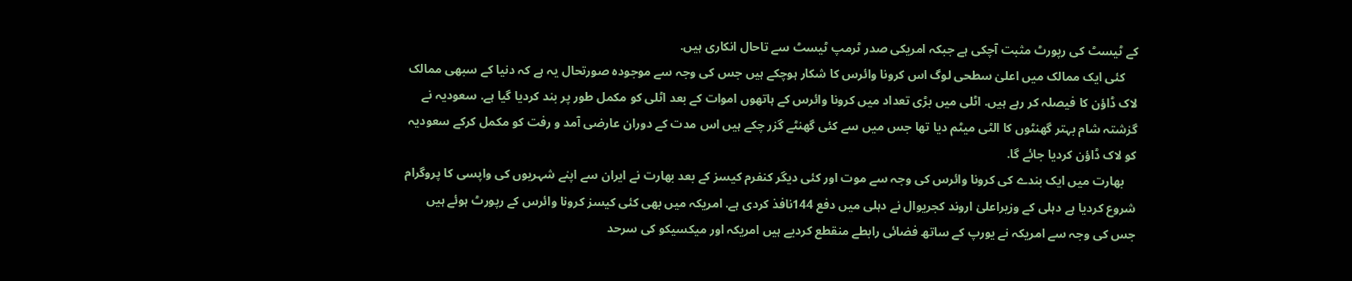کے ٹیسٹ کی رپورٹ مثبت آچکی ہے جبکہ امریکی صدر ٹرمپ ٹیسٹ سے تاحال انکاری ہیں.
    کئی ایک ممالک میں اعلیٰ سطحی لوگ اس کرونا وائرس کا شکار ہوچکے ہیں جس کی وجہ سے موجودہ صورتحال یہ ہے کہ دنیا کے سبھی ممالک لاک ڈاؤن کا فیصلہ کر رہے ہیں. اٹلی میں بڑی تعداد میں کرونا وائرس کے ہاتھوں اموات کے بعد اٹلی کو مکمل طور پر بند کردیا گیا ہے. سعودیہ نے گزشتہ شام بہتر گھنٹوں کا الٹی میٹم دیا تھا جس میں سے کئی گھنٹے گزر چکے ہیں اس مدت کے دوران عارضی آمد و رفت کو مکمل کرکے سعودیہ کو لاک ڈاؤن کردیا جائے گا.
    بھارت میں ایک بندے کی کرونا وائرس کی وجہ سے موت اور کئی دیگر کنفرم کیسز کے بعد بھارت نے ایران سے اپنے شہریوں کی واپسی کا پروگرام شروع کردیا ہے دہلی کے وزیراعلیٰ اروند کجریوال نے دہلی میں دفع 144نافذ کردی ہے. امریکہ میں بھی کئی کیسز کرونا وائرس کے رپورٹ ہوئے ہیں جس کی وجہ سے امریکہ نے یورپ کے ساتھ فضائی رابطے منقطع کردیے ہیں امریکہ اور میکسیکو کی سرحد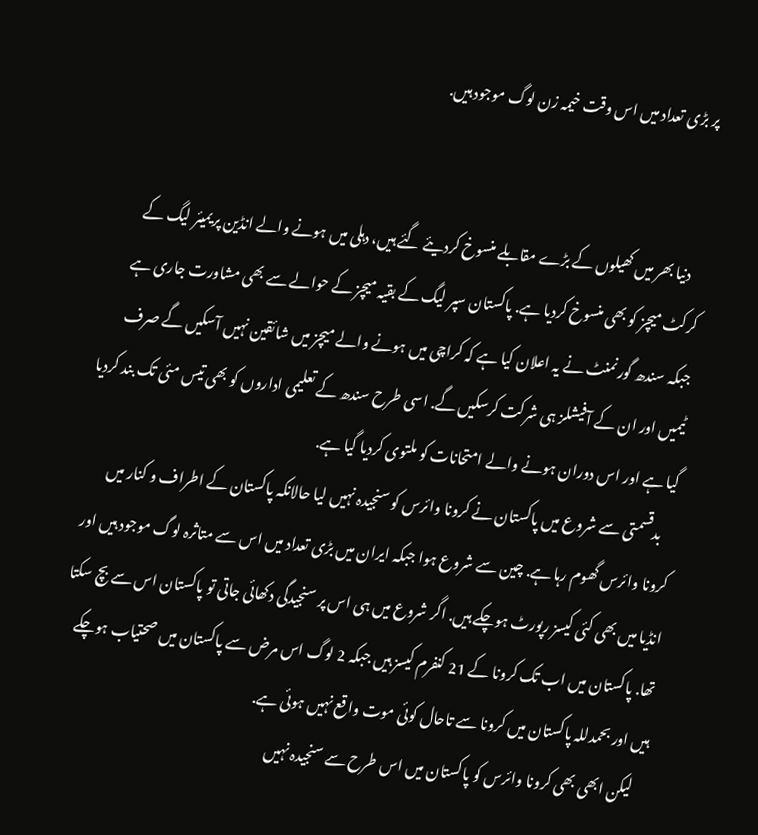پر بڑی تعداد میں اس وقت خیمہ زن لوگ موجود ہیں.


    دنیا بھر میں کھیلوں کے بڑے مقابلے منسوخ کردیئے گئے ہیں، دہلی میں ہونے والے انڈین پریمیئر لیگ کے کرکٹ میچز کو بھی منسوخ کردیا ہے. پاکستان سپر لیگ کے بقیہ میچز کے حوالے سے بھی مشاورت جاری ہے جبکہ سندھ گورنمنٹ نے یہ اعلان کیا ہے کہ کراچی میں ہونے والے میچز میں شائقین نہیں آسکیں گے صرف ٹیمیں اور ان کے آفیشلز ہی شرکت کرسکیں گے. اسی طرح سندھ کے تعلیمی اداروں کو بھی تیس مئی تک بند کردیا گیا ہے اور اس دوران ہونے والے امتحانات کو ملتوی کردیا گیا ہے.
    بدقسمتی سے شروع میں پاکستان نے کرونا وائرس کو سنجیدہ نہیں لیا حالانکہ پاکستان کے اطراف و کنار میں کرونا وائرس گھوم رہا ہے. چین سے شروع ہوا جبکہ ایران میں بڑی تعداد میں اس سے متاثرہ لوگ موجود ہیں اور انڈیا میں بھی کئی کیسز رپورٹ ہوچکے ہیں. اگر شروع میں ہی اس پر سنجیدگی دکھائی جاتی تو پاکستان اس سے بچ سکتا تھا. پاکستان میں اب تک کرونا کے 21 کنفرم کیسز ہیں جبکہ 2 لوگ اس مرض سے پاکستان میں صحتیاب ہوچکے ہیں اور بحمدللہ پاکستان میں کرونا سے تاحال کوئی موت واقع نہیں ہوئی ہے.
    لیکن ابھی بھی کرونا وائرس کو پاکستان میں اس طرح سے سنجیدہ نہیں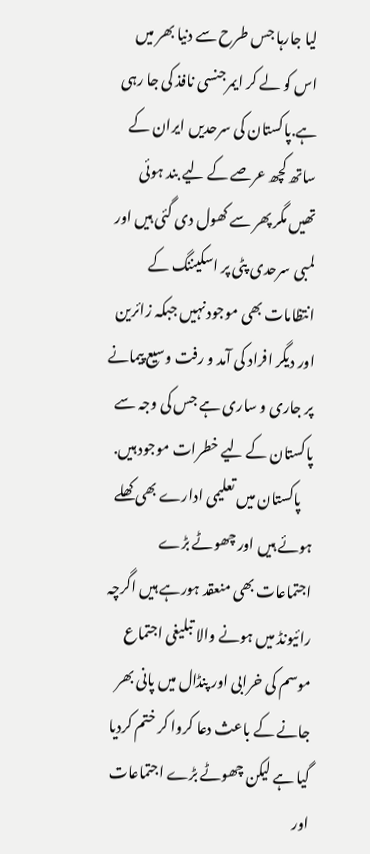لیا جارہا جس طرح سے دنیا بھر میں اس کو لے کر ایمرجنسی نافذ کی جا رہی ہے.پاکستان کی سرحدیں ایران کے ساتھ کچھ عرصے کے لیے بند ہوئی تھیں مگر پھر سے کھول دی گئی ہیں اور لمبی سرحدی پٹی پر اسکیننگ کے انتظامات بھی موجود نہیں جبکہ زائرین اور دیگر افراد کی آمد و رفت وسیع پیمانے پر جاری و ساری ہے جس کی وجہ سے پاکستان کے لیے خطرات موجود ہیں.
    پاکستان میں تعلیمی ادارے بھی کھلے ہوئے ہیں اور چھوٹے بڑے اجتماعات بھی منعقد ہورہے ہیں اگرچہ رائیونڈ میں ہونے والا تبلیغی اجتماع موسم کی خرابی اور پنڈال میں پانی بھر جانے کے باعث دعا کروا کر ختم کردیا گیا ہے لیکن چھوٹے بڑے اجتماعات اور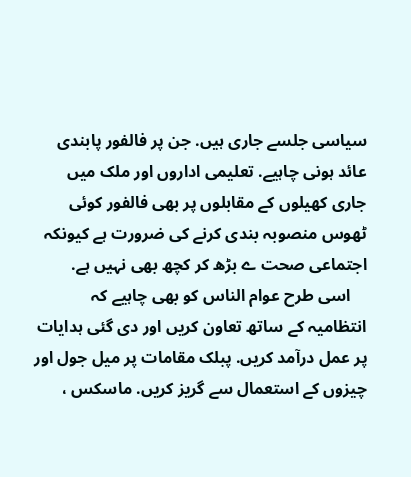سیاسی جلسے جاری ہیں. جن پر فالفور پابندی عائد ہونی چاہیے. تعلیمی اداروں اور ملک میں جاری کھیلوں کے مقابلوں پر بھی فالفور کوئی ٹھوس منصوبہ بندی کرنے کی ضرورت ہے کیونکہ اجتماعی صحت ے بڑھ کر کچھ بھی نہیں ہے.
    اسی طرح عوام الناس کو بھی چاہیے کہ انتظامیہ کے ساتھ تعاون کریں اور دی گئی ہدایات پر عمل درآمد کریں. پبلک مقامات پر میل جول اور چیزوں کے استعمال سے گریز کریں. ماسکس ،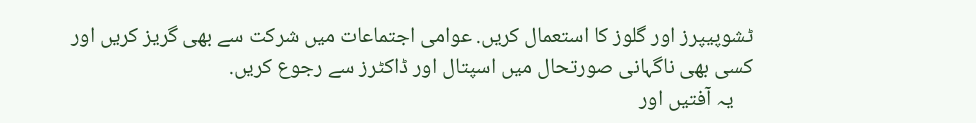ٹشوپیپرز اور گلوز کا استعمال کریں. عوامی اجتماعات میں شرکت سے بھی گریز کریں اور کسی بھی ناگہانی صورتحال میں اسپتال اور ڈاکٹرز سے رجوع کریں.
    یہ آفتیں اور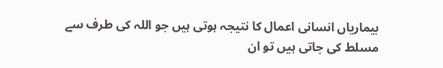بیماریاں انسانی اعمال کا نتیجہ ہوتی ہیں جو اللہ کی طرف سے مسلط کی جاتی ہیں تو ان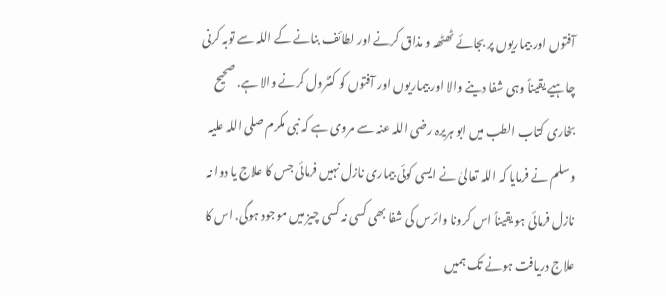آفتوں اور بیماریوں پر بجائے ٹھٹھہ و مذاق کرنے اور لطائف بنانے کے اللہ سے توبہ کرنی چاہیے یقیناً وہی شفا دینے والا اور بیماریوں اور آفتوں کو کنٹرول کرنے والا ہے. صحیح بخاری کتاب الطب میں ابو ہریرہ رضی اللہ عنہ سے مروی ہے کہ نبی مکرم صلی اللہ علیہ وسلم نے فرمایا کہ اللہ تعالیٰ نے ایسی کوئی بیماری نازل نہیں فرمائی جس کا علاج یا دوا نہ نازل فرمائی ہو یقیناً اس کرونا وائرس کی شفا بھی کسی نہ کسی چیز میں موجود ہوگی. اس کا علاج دریافت ہونے تک ہمیں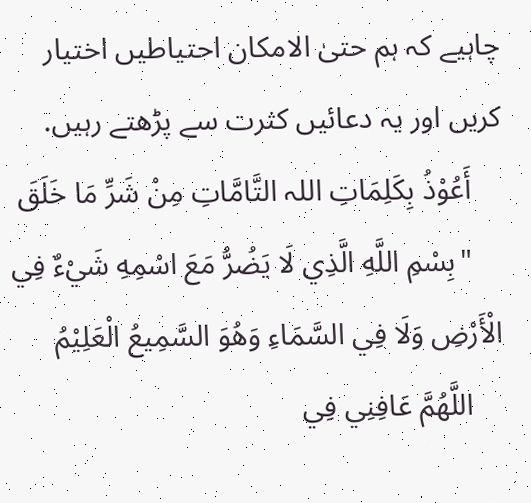چاہیے کہ ہم حتیٰ الامکان احتیاطیں اختیار کریں اور یہ دعائیں کثرت سے پڑھتے رہیں.
    أَعُوْذُ بِکَلِمَاتِ اللہ التَّامَّاتِ مِنْ شَرِّ مَا خَلَقَ
    "بِسْمِ اللَّهِ الَّذِي لَا يَضُرُّ مَعَ اسْمِهِ شَيْءٌ فِي الْأَرْضِ وَلَا فِي السَّمَاءِ وَهُوَ السَّمِيعُ الْعَلِيْمُ
    اللَّهُمَّ عَافِنِي فِي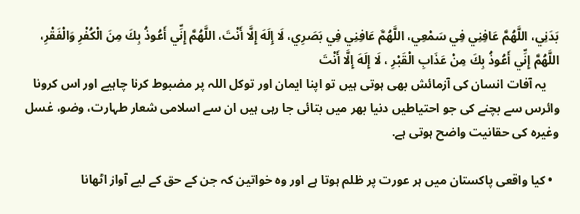بَدَنِي، اللَّهُمَّ عَافِنِي فِي سَمْعِي، اللَّهُمَّ عَافِنِي فِي بَصَرِي، لَا إِلَهَ إِلَّا أَنْتَ، اللَّهُمَّ إِنِّي أَعُوذُ بِكَ مِنَ الْكُفْرِ وَالْفَقْرِ، اللَّهُمَّ إِنِّي أَعُوذُ بِكَ مِنْ عَذَابِ الْقَبْرِ ، لَا إِلَهَ إِلَّا أَنْتَ
    یہ آفات انسان کی آزمائش بھی ہوتی ہیں تو اپنا ایمان اور توکل اللہ پر مضبوط کرنا چاہیے اور اس کرونا وائرس سے بچنے کی جو احتیاطیں دنیا بھر میں بتائی جا رہی ہیں ان سے اسلامی شعار طہارت، وضو، غسل وغیرہ کی حقانیت واضح ہوتی ہے.

  • کیا واقعی پاکستان میں ہر عورت پر ظلم ہوتا ہے اور وہ خواتین کہ جن کے حق کے لیے آواز اٹھانا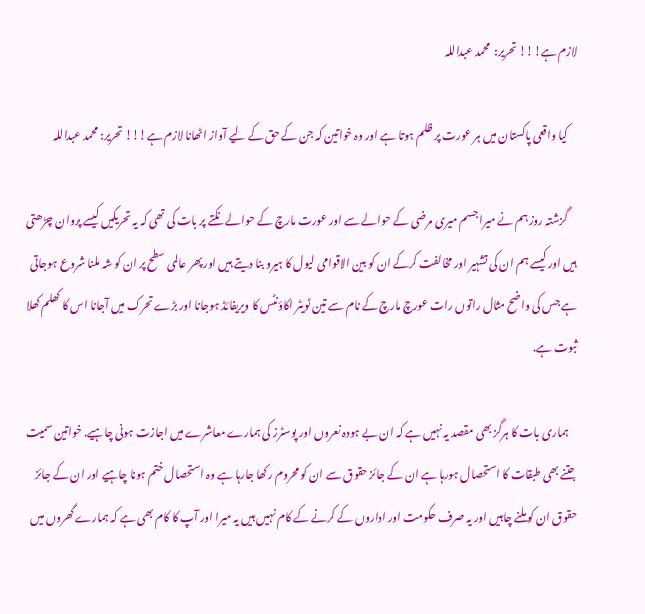لازم ہے!!! تحریر:  محمد عبداللہ

    کیا واقعی پاکستان میں ہر عورت پر ظلم ہوتا ہے اور وہ خواتین کہ جن کے حق کے لیے آواز اٹھانا لازم ہے!!! تحریر: محمد عبداللہ

    گزشتہ روز ہم نے میرا جسم میری مرضی کے حوالے سے اور عورت مارچ کے حوالے نکتے پر بات کی تھی کہ یہ تحریکیں کیسے پروان چڑھتی ہیں اور کیسے ہم ان کی تشہیر اور مخالفت کرکے ان کو بین الاقوامی لیول کا ہیرو بنا دیتے ہیں اور پھر عالمی سطح پر ان کو شہ ملنا شروع ہوجاتی ہے جس کی واضح مثال راتوں رات عورچ مارچ کے نام سے تین ٹویٹر اکاؤنٹس کا ویریفائڈ ہوجانا اور بڑے تحرک میں آجانا اس کا کھلم کھلا ثبوت ہے.

    ہماری بات کا ہرگز بھی مقصد یہ نہیں ہے کہ ان بے ہودہ نعروں اور پوسٹرز کی ہمارے معاشرے میں اجازت ہونی چاہیے. خواتین سمیت جتنے بھی طبقات کا استحصال ہورہا ہے ان کے جائز حقوق سے ان کو محروم رکھا جارہا ہے وہ استحصال ختم ہونا چاہیے اور ان کے جائز حقوق ان کو ملنے چاہیں اور یہ صرف حکومت اور اداروں کے کرنے کے کام نہیں ہیں یہ میرا اور آپ کا کام بھی ہے کہ ہمارے گھروں میں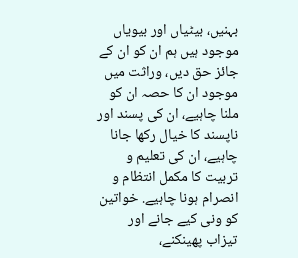بہنیں، بیٹیاں اور بیویاں موجود ہیں ہم ان کو ان کے جائز حق دیں، وراثت میں موجود ان کا حصہ ان کو ملنا چاہیے، ان کی پسند اور ناپسند کا خیال رکھا جانا چاہیے، ان کی تعلیم و تربیت کا مکمل انتظام و انصرام ہونا چاہیے. خواتین کو ونی کیے جانے اور تیزاب پھینکنے،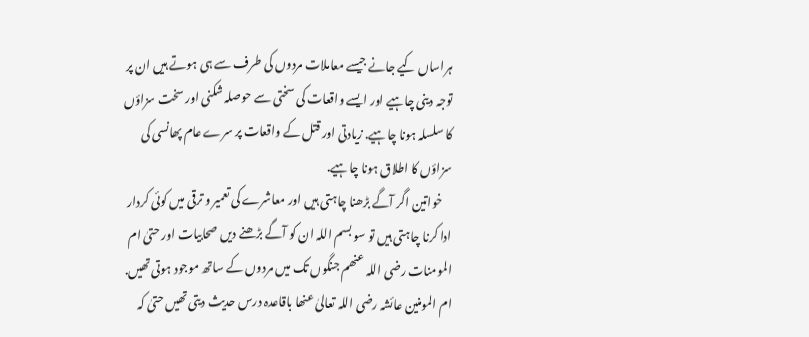ہراساں کیے جانے جیسے معاملات مردوں کی طرف سے ہی ہوتے ہیں ان پر توجہ دینی چاہیے اور ایسے واقعات کی سختی سے حوصلہ شکنی اور سخت سزاؤں کا سلسلہ ہونا چاہیے. زیادتی اور قتل کے واقعات پر سرے عام پھانسی کی سزاؤں کا اطلاق ہونا چاہیے.
    خواتین اگر آگے بڑھنا چاہتی ہیں اور معاشرے کی تعمیر و ترقی میں کوئی کردار ادا کرنا چاہتی ہیں تو سو بسم اللہ ان کو آگے بڑھنے دیں صحابیات اور حتیٰ ام المومنات رضی اللہ عنھم جنگوں تک میں مردوں کے ساتھ موجود ہوتی تھیں. ام المومنین عائشہ رضی اللہ تعالیٰ عنھا باقاعدہ درس حدیث دیتی تھیں حتیٰ کہ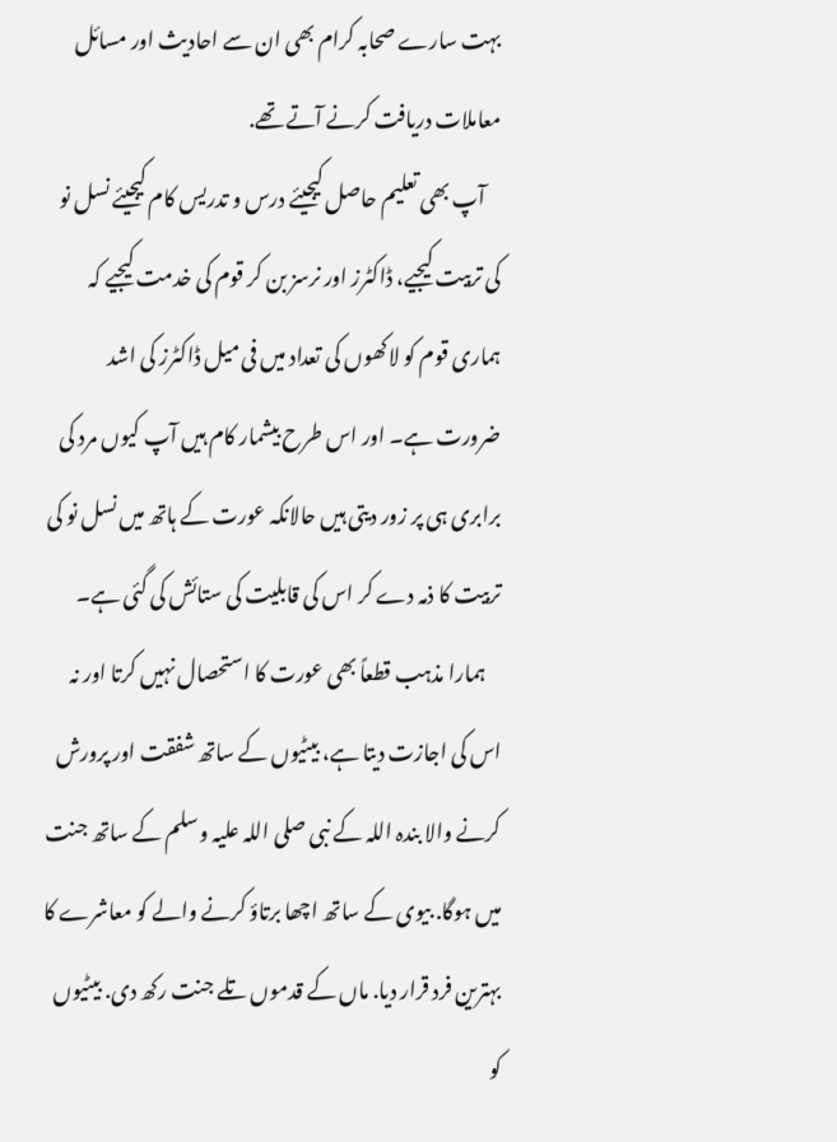بہت سارے صحابہ کرام بھی ان سے احادیث اور مسائل معاملات دریافت کرنے آتے تھے.
    آپ بھی تعلیم حاصل کیجیئے درس و تدریس کام کیجیئے نسل نو کی تربیت کیجیے، ڈاکٹرز اور نرسز بن کر قوم کی خدمت کیجیے کہ ہماری قوم کو لاکھوں کی تعداد میں فی میل ڈاکٹرز کی اشد ضرورت ہے۔ اور اس طرح بیشمار کام ہیں آپ کیوں مرد کی برابری ہی پر زور دیتی ہیں حالانکہ عورت کے ہاتھ میں نسل نو کی تربیت کا ذمہ دے کر اس کی قابلیت کی ستائش کی گئی ہے۔
    ہمارا مذہب قطعاً بھی عورت کا استحصال نہیں کرتا اور نہ اس کی اجازت دیتا ہے، بیٹیوں کے ساتھ شفقت اور پرورش کرنے والا بندہ اللہ کے نبی صلی اللہ علیہ وسلم کے ساتھ جنت میں ہوگا. بیوی کے ساتھ اچھا برتاؤ کرنے والے کو معاشرے کا بہترین فرد قرار دیا. ماں کے قدموں تلے جنت رکھ دی. بیٹیوں کو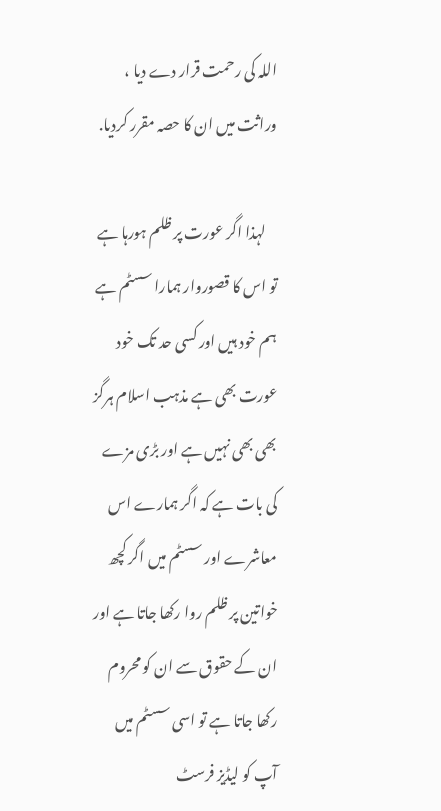اللہ کی رحمت قرار دے دیا ، وراثت میں ان کا حصہ مقرر کردیا.

    لہذا اگر عورت پر ظلم ہورہا ہے تو اس کا قصوروار ہمارا سسٹم ہے ہم خود ہیں اور کسی حد تک خود عورت بھی ہے مذہب اسلام ہرگز بھی بھی نہیں ہے اور بڑی مزے کی بات ہے کہ اگر ہمارے اس معاشرے اور سسٹم میں اگر کچھ خواتین پر ظلم روا رکھا جاتا ہے اور ان کے حقوق سے ان کو محروم رکھا جاتا ہے تو اسی سسٹم میں آپ کو لیڈیز فرسٹ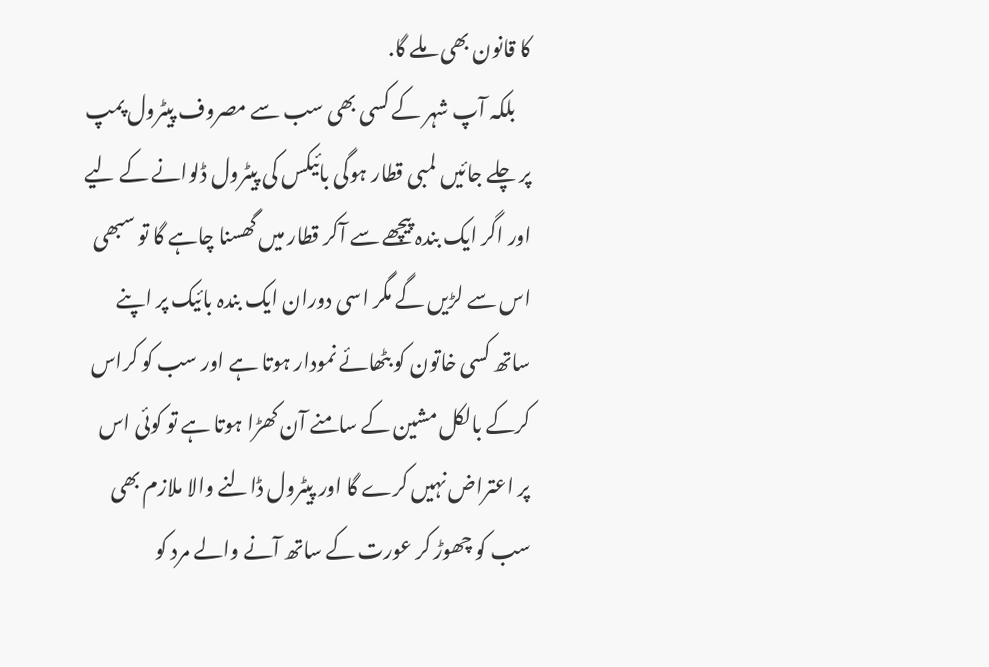کا قانون بھی ملے گا.
    بلکہ آپ شہر کے کسی بھی سب سے مصروف پیٹرول پمپ پر چلے جائیں لمبی قطار ہوگی بائیکس کی پیٹرول ڈلوانے کے لیے اور اگر ایک بندہ پیچھے سے آکر قطار میں گھسنا چاہے گا تو سبھی اس سے لڑیں گے مگر اسی دوران ایک بندہ بائیک پر اپنے ساتھ کسی خاتون کو بٹھائے نمودار ہوتا ہے اور سب کو کراس کرکے بالکل مشین کے سامنے آن کھڑا ہوتا ہے تو کوئی اس پر اعتراض نہیں کرے گا اور پیٹرول ڈالنے والا ملازم بھی سب کو چھوڑ کر عورت کے ساتھ آنے والے مرد کو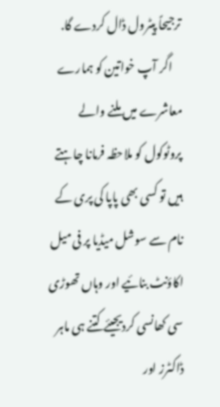ترجیحاً پیٹرول ڈال کردے گا.
    اگر آپ خواتین کو ہمارے معاشرے میں ملنے والے پروٹوکول کو ملاحظہ فرمانا چاہتے ہیں تو کسی بھی پاپا کی پری کے نام سے سوشل میڈیا پر فی میل اکاؤنٹ بنائیے اور وہاں تھوڑی سی کھانسی کردیجیئے کتنے ہی ماہر ڈاکٹرز اور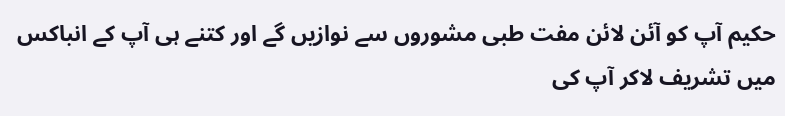حکیم آپ کو آئن لائن مفت طبی مشوروں سے نوازیں گے اور کتنے ہی آپ کے انباکس میں تشریف لاکر آپ کی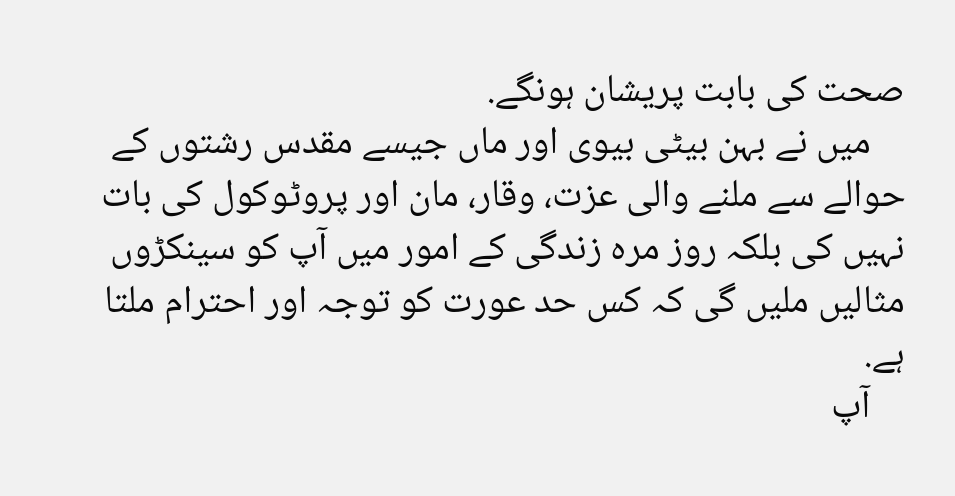صحت کی بابت پریشان ہونگے.
    میں نے بہن بیٹی بیوی اور ماں جیسے مقدس رشتوں کے حوالے سے ملنے والی عزت، وقار، مان اور پروٹوکول کی بات نہیں کی بلکہ روز مرہ زندگی کے امور میں آپ کو سینکڑوں مثالیں ملیں گی کہ کس حد عورت کو توجہ اور احترام ملتا ہے.
    آپ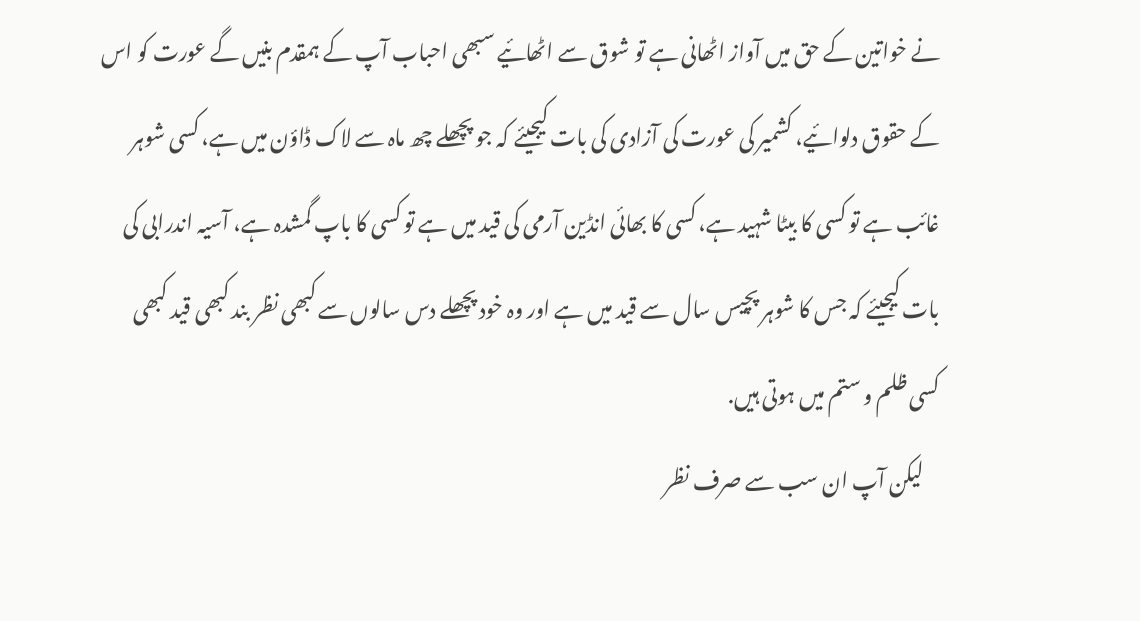نے خواتین کے حق میں آواز اٹھانی ہے تو شوق سے اٹھائیے سبھی احباب آپ کے ہمقدم بنیں گے عورت کو اس کے حقوق دلوائیے، کشمیر کی عورت کی آزادی کی بات کیجیئے کہ جو پچھلے چھ ماہ سے لاک ڈاؤن میں ہے، کسی شوہر غائب ہے تو کسی کا بیٹا شہید ہے، کسی کا بھائی انڈین آرمی کی قید میں ہے تو کسی کا باپ گمشدہ ہے، آسیہ اندرابی کی بات کیجیئے کہ جس کا شوہر پچیس سال سے قید میں ہے اور وہ خود پچھلے دس سالوں سے کبھی نظر بند کبھی قید کبھی کسی ظلم و ستم میں ہوتی ہیں.
    لیکن آپ ان سب سے صرف نظر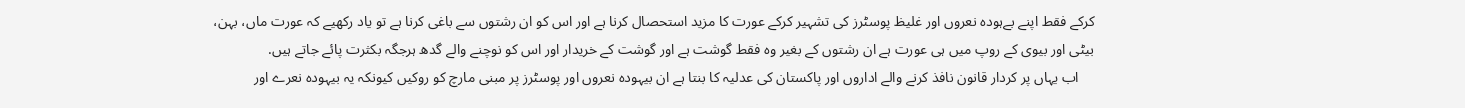کرکے فقط اپنے بےہودہ نعروں اور غلیظ پوسٹرز کی تشہیر کرکے عورت کا مزید استحصال کرنا ہے اور اس کو ان رشتوں سے باغی کرنا ہے تو یاد رکھیے کہ عورت ماں، بہن، بیٹی اور بیوی کے روپ میں ہی عورت ہے ان رشتوں کے بغیر وہ فقط گوشت ہے اور گوشت کے خریدار اور اس کو نوچنے والے گدھ ہرجگہ بکثرت پائے جاتے ہیں.
    اب یہاں پر کردار قانون نافذ کرنے والے اداروں اور پاکستان کی عدلیہ کا بنتا ہے ان بیہودہ نعروں اور پوسٹرز پر مبنی مارچ کو روکیں کیونکہ یہ بیہودہ نعرے اور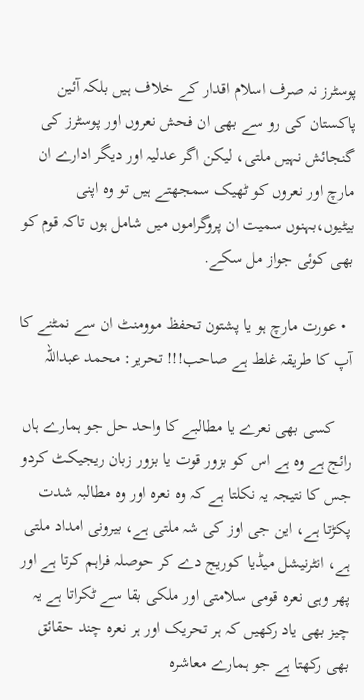پوسٹرز نہ صرف اسلام اقدار کے خلاف ہیں بلکہ آئین پاکستان کی رو سے بھی ان فحش نعروں اور پوسٹرز کی گنجائش نہیں ملتی، لیکن اگر عدلیہ اور دیگر ادارے ان مارچ اور نعروں کو ٹھیک سمجھتے ہیں تو وہ اپنی بیٹیوں،بہنوں سمیت ان پروگراموں میں شامل ہوں تاکہ قوم کو بھی کوئی جواز مل سکے.

  • عورت مارچ ہو یا پشتون تحفظ موومنٹ ان سے نمٹنے کا آپ کا طریقہ غلط ہے صاحب!!! تحریر: محمد عبداللہ

    کسی بھی نعرے یا مطالبے کا واحد حل جو ہمارے ہاں رائج ہے وہ ہے اس کو بزور قوت یا بزور زبان ریجیکٹ کردو جس کا نتیجہ یہ نکلتا ہے کہ وہ نعرہ اور وہ مطالبہ شدت پکڑتا ہے، این جی اوز کی شہ ملتی ہے، بیرونی امداد ملتی ہے، انٹرنیشل میڈیا کوریج دے کر حوصلہ فراہم کرتا ہے اور پھر وہی نعرہ قومی سلامتی اور ملکی بقا سے ٹکراتا ہے یہ چیز بھی یاد رکھیں کہ ہر تحریک اور ہر نعرہ چند حقائق بھی رکھتا ہے جو ہمارے معاشرہ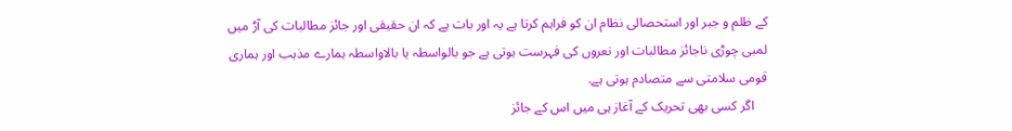کے ظلم و جبر اور استحصالی نظام ان کو فراہم کرتا ہے یہ اور بات ہے کہ ان حقیقی اور جائز مطالبات کی آڑ میں لمبی چوڑی ناجائز مطالبات اور نعروں کی فہرست ہوتی ہے جو بالواسطہ یا بالاواسطہ ہمارے مذہب اور ہماری قومی سلامتی سے متصادم ہوتی ہے.
    اگر کسی بھی تحریک کے آغاز ہی میں اس کے جائز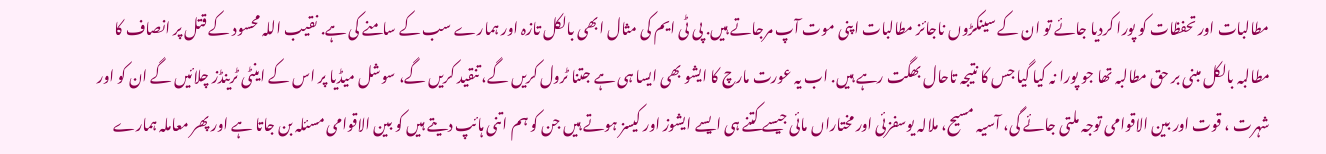مطالبات اور تحفظات کو پورا کردیا جائے تو ان کے سینکڑوں ناجائز مطالبات اپنی موت آپ مرجاتے ہیں. پی ٹی ایم کی مثال ابھی بالکل تازہ اور ہمارے سب کے سامنے کی ہے. نقیب اللہ محسود کے قتل پر انصاف کا مطالبہ بالکل مبنی بر حق مطالبہ تھا جو پورا نہ کیا گیا جس کا نتیجہ تاحال بھگت رہے ہیں. اب یہ عورت مارچ کا ایشو بھی ایسا ہی ہے جتنا ٹرول کریں گے، تنقید کریں گے، سوشل میڈیا پر اس کے اینٹی ٹرینڈز چلائیں گے ان کو اور شہرت ، قوت اور بین الاقوامی توجہ ملتی جائے گی، آسیہ مسیح، ملالہ یوسفزئی اور مختاراں مائی جیسے کتنے ہی ایسے ایشوز اور کیسز ہوتے ہیں جن کو ہم اتنی ہائپ دیتے ہیں کو بین الاقوامی مسئلہ بن جاتا ہے اور پھر معاملہ ہمارے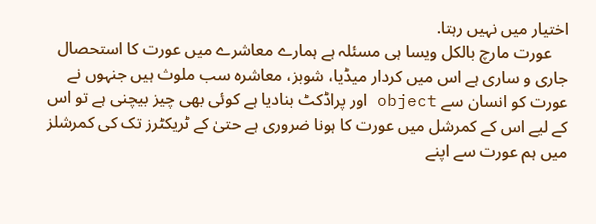اختیار میں نہیں رہتا.
    عورت مارچ بالکل ویسا ہی مسئلہ ہے ہمارے معاشرے میں عورت کا استحصال جاری و ساری ہے اس میں کردار میڈیا، شوبز، معاشرہ سب ملوث ہیں جنہوں نے عورت کو انسان سے object اور پراڈکٹ بنادیا ہے کوئی بھی چیز بیچنی ہے تو اس کے لیے اس کے کمرشل میں عورت کا ہونا ضروری ہے حتیٰ کے ٹریکٹرز تک کی کمرشلز میں ہم عورت سے اپنے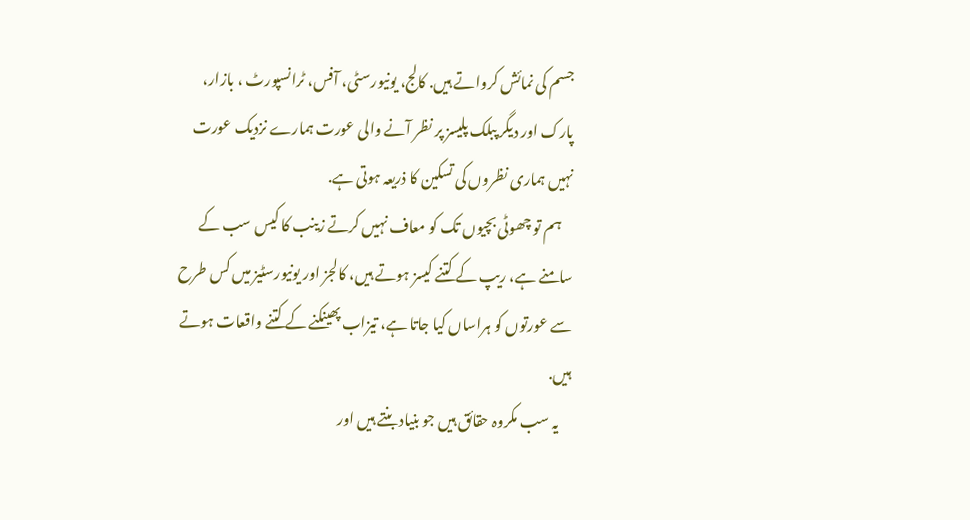جسم کی نمائش کرواتے ہیں. کالج، یونیورسٹی، آفس، ٹرانسپورٹ ، بازار، پارک اور دیگر پبلک پلیسز پر نظر آنے والی عورت ہمارے نزدیک عورت نہیں ہماری نظروں کی تسکین کا ذریعہ ہوتی ہے.
    ہم تو چھوٹی بچیوں تک کو معاف نہیں کرتے زینب کا کیس سب کے سامنے ہے، ریپ کے کتنے کیسز ہوتے ہیں، کالجز اور یونیورسٹیز میں کس طرح سے عورتوں کو ہراساں کیا جاتا ہے، تیزاب پھینکنے کے کتنے واقعات ہوتے ہیں.
    یہ سب مکروہ حقائق ہیں جو بنیاد بنتے ہیں اور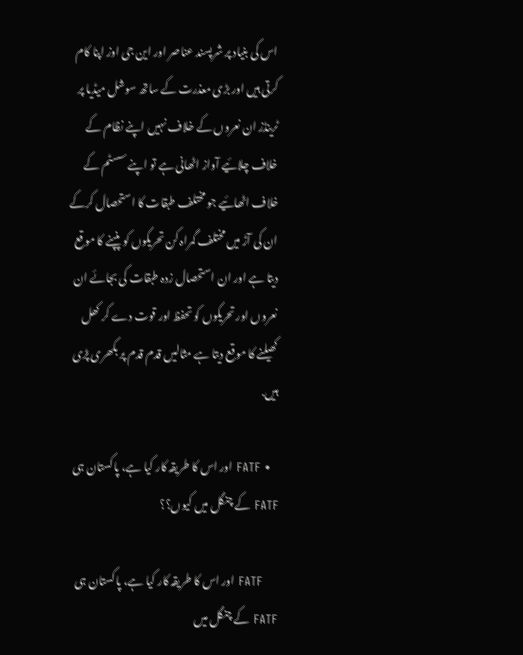اس کی بنیاد پر شرپسند عناصر اور این جی اوز اپنا کام کرتی ہیں اور بڑی معذرت کے ساتھ سوشل میڈیا پر ٹرینڈز ان نعروں کے خلاف نہیں اپنے نظام کے خلاف چلائیے آواز اٹھانی ہے تو اپنے سسٹم کے خلاف اٹھائیے جو مختلف طبقات کا استحصال کرکے ان کی آڑ میں مختلف گمراہ کن تحریکوں کو پنپنے کا موقع دیتا ہے اور ان استحصال زدہ طبقات کی بجائے ان نعروں اور تحریکوں کو تحفظ اور قوت دے کر کھل کھیلنے کا موقع دیتا ہے مثالیں قدم قدم پر بکھری پڑی ہیں.

  • FATF اور اس کا طریقہ کار کیا ہے، پاکستان ہی FATF کے چنگل میں کیوں؟؟

    FATF اور اس کا طریقہ کار کیا ہے، پاکستان ہی FATF کے چنگل میں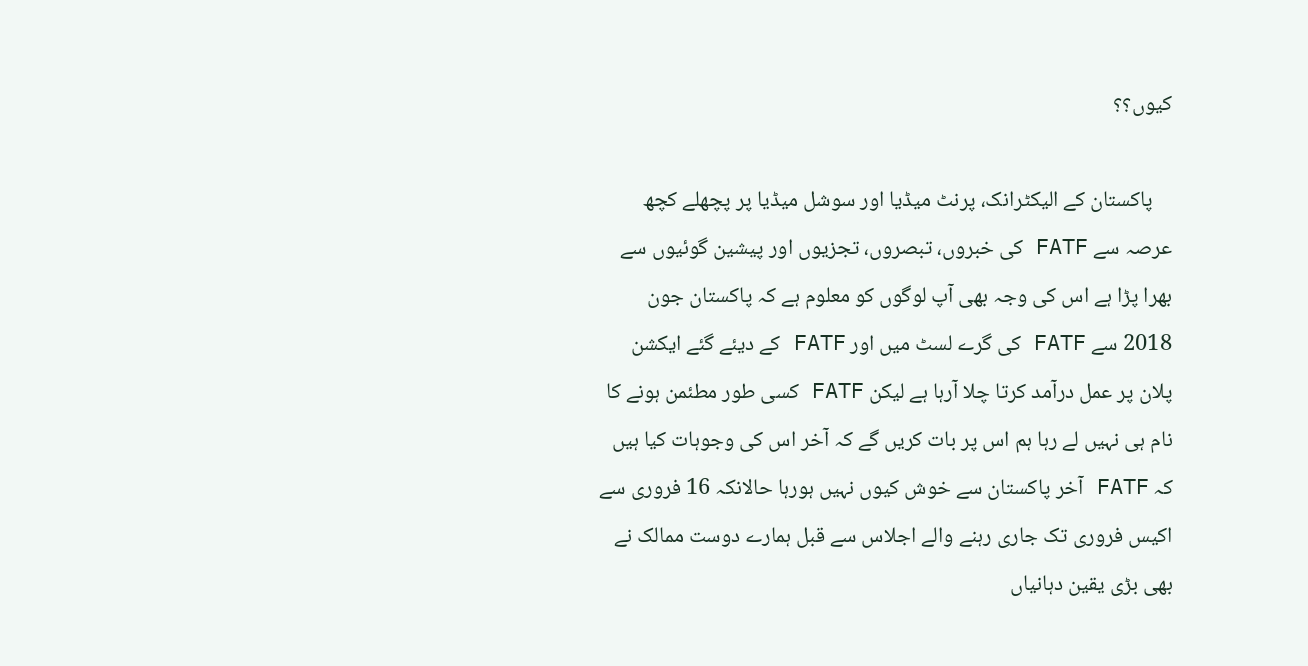کیوں؟؟

    پاکستان کے الیکٹرانک، پرنٹ میڈیا اور سوشل میڈیا پر پچھلے کچھ عرصہ سے FATF کی خبروں، تبصروں، تجزیوں اور پیشین گوئیوں سے بھرا پڑا ہے اس کی وجہ بھی آپ لوگوں کو معلوم ہے کہ پاکستان جون 2018 سے FATF کی گرے لسٹ میں اور FATF کے دیئے گئے ایکشن پلان پر عمل درآمد کرتا چلا آرہا ہے لیکن FATF کسی طور مطئمن ہونے کا نام ہی نہیں لے رہا ہم اس پر بات کریں گے کہ آخر اس کی وجوہات کیا ہیں کہ FATF آخر پاکستان سے خوش کیوں نہیں ہورہا حالانکہ 16 فروری سے اکیس فروری تک جاری رہنے والے اجلاس سے قبل ہمارے دوست ممالک نے بھی بڑی یقین دہانیاں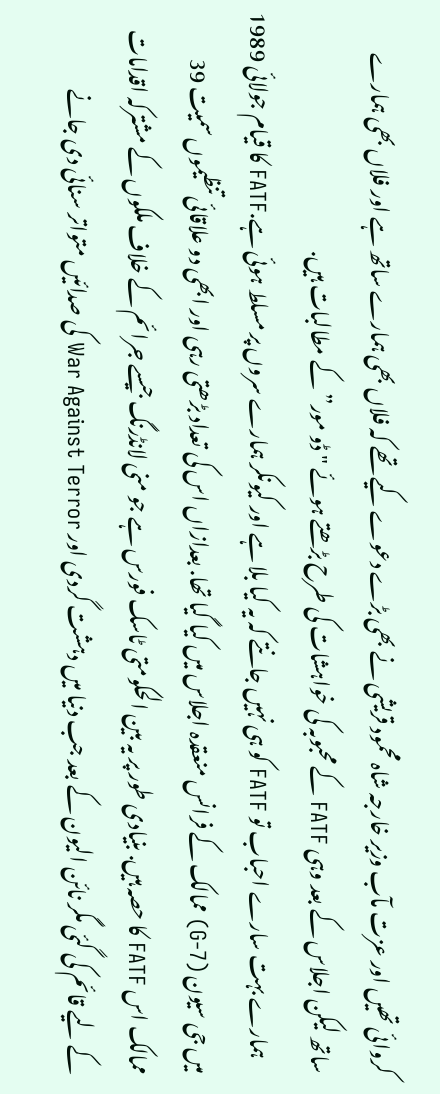کروائی تھیں اور عزت مآب وزیر خارجہ شاہ محمود قریشی نے بھی بڑے دعوے کیے تھے کہ فلاں بھی ہمارے ساتھ ہے اور فلاں بھی ہمارے ساتھ لیکن اجلاس کے بعد وہی FATF کے محبوبہ کی خواہشات کی طرح بڑھتے ہوئے "ڈو مور” کے مطالبات ہیں.
    ہمارے بہت سارے احباب تو FATF کو ہی نہیں جانتے کہ یہ کیا بلا ہے اور کیونکر ہمارے سروں پر مسلط ہوئی ہے.FATF کا قیام جولائی 1989 میں جی سیون (G-7) ممالک کے فرانس منعقدہ اجلاس میں کیا گیا تھا. بعدازاں اس کی تعداد بڑھتی رہی اور ابھی دو علاقائی تنظیموں سمیت 39 ممالک اس FATF کا حصہ ہیں. بنیادی طور پر یہ بین الحکومتی ٹاسک فورس ہے جو منی لانڈرنگ جیسے جرائم کے خلاف ملکوں کے مشترکہ اقدامات کے لیے قائم کی گئی مگر نائن الیون کے بعد جب دنیا میں دہشت گردی اور War Against Terror کی صدائیں متواتر سنائی دی جانے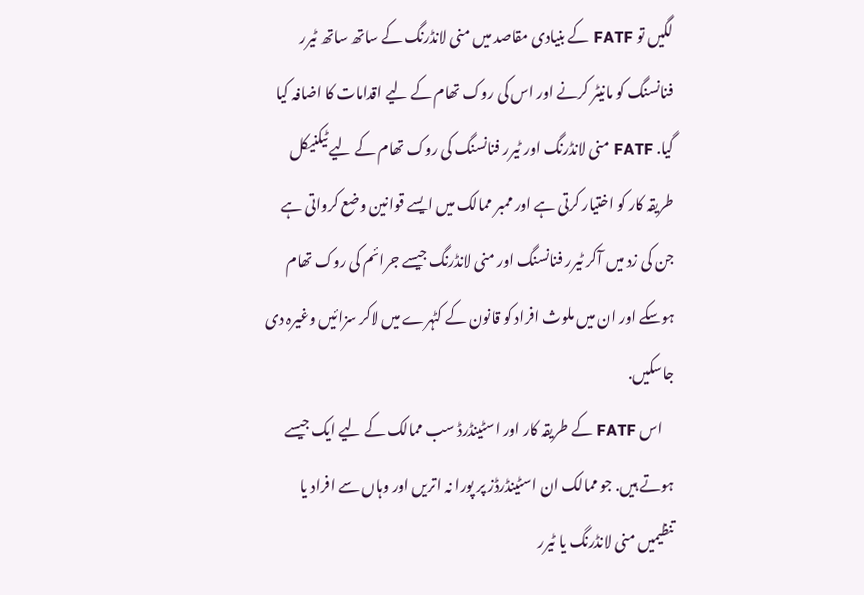لگیں تو FATF کے بنیادی مقاصد میں منی لانڈرنگ کے ساتھ ساتھ ٹیرر فنانسنگ کو مانیٹر کرنے اور اس کی روک تھام کے لیے اقدامات کا اضافہ کیا گیا. FATF منی لانڈرنگ اور ٹیرر فنانسنگ کی روک تھام کے لیے ٹیکنیکل طریقہ کار کو اختیار کرتی ہے اور ممبر ممالک میں ایسے قوانین وضع کرواتی ہے جن کی زد میں آکر ٹیرر فنانسنگ اور منی لانڈرنگ جیسے جرائم کی روک تھام ہوسکے اور ان میں ملوث افراد کو قانون کے کٹہرے میں لاکر سزائیں وغیرہ دی جاسکیں.
    اس FATF کے طریقہ کار اور اسٹینڈرڈ سب ممالک کے لیے ایک جیسے ہوتے ہیں. جو ممالک ان اسٹینڈرڈز پر پورا نہ اتریں اور وہاں سے افراد یا تنظیمیں منی لانڈرنگ یا ٹیرر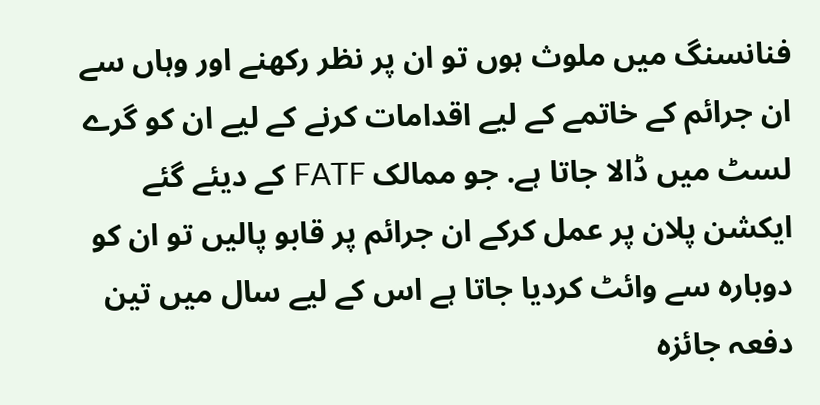فنانسنگ میں ملوث ہوں تو ان پر نظر رکھنے اور وہاں سے ان جرائم کے خاتمے کے لیے اقدامات کرنے کے لیے ان کو گرے لسٹ میں ڈالا جاتا ہے. جو ممالک FATF کے دیئے گئے ایکشن پلان پر عمل کرکے ان جرائم پر قابو پالیں تو ان کو دوبارہ سے وائٹ کردیا جاتا ہے اس کے لیے سال میں تین دفعہ جائزہ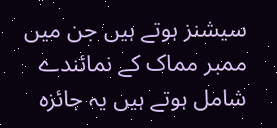سیشنز ہوتے ہیں جن میں ممبر مماک کے نمائندے شامل ہوتے ہیں یہ جائزہ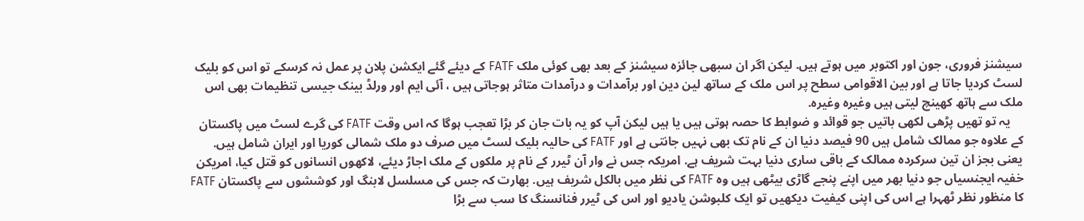سیشنز فروری، جون اور اکتوبر میں ہوتے ہیں. لیکن اگر ان سبھی جائزہ سیشنز کے بعد بھی کوئی ملک FATF کے دیئے گئے ایکشن پلان پر عمل نہ کرسکے تو اس کو بلیک لسٹ کردیا جاتا ہے اور بین الاقوامی سطح پر اس ملک کے ساتھ لین دین اور برآمدات و درآمدات متاثر ہوجاتی ہیں ، آئی ایم اور ورلڈ بینک جیسی تنظیمات بھی اس ملک سے ہاتھ کھینچ لیتی ہیں وغیرہ وغیرہ.
    یہ تو تھیں پڑھی لکھی باتیں جو قوائد و ضوابط کا حصہ ہوتی ہیں یا ہیں لیکن آپ کو یہ بات جان کر بڑا تعجب ہوگا کہ اس وقت FATF کی گرے لسٹ میں پاکستان کے علاوہ جو ممالک شامل ہیں 90 فیصد دنیا ان کے نام تک بھی نہیں جانتی ہے اور FATF کی حالیہ بلیک لسٹ میں صرف دو ملک شمالی کوریا اور ایران شامل ہیں. یعنی بجز ان تین سرکردہ ممالک کے باقی ساری دنیا بہت شریف ہے. امریکہ جس نے وار آن ٹیرر کے نام پر ملکوں کے ملک اجاڑ دیئے، لاکھوں انسانوں کو قتل کیا، امریکن خفیہ ایجنسیاں جو دنیا بھر میں اپنے پنجے گاڑی بیٹھی ہیں وہ FATF کی نظر میں بالکل شریف ہیں. بھارت کہ جس کی مسلسل لابنگ اور کوششوں سے پاکستان FATF کا منظور نظر ٹھہرا ہے اس کی اپنی کیفیت دیکھیں تو ایک کلبوشن یادیو اور اس کی ٹیرر فنانسنگ کا سب سے بڑا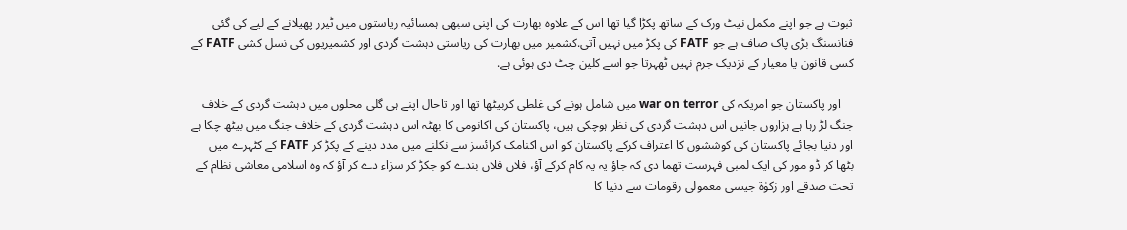ثبوت ہے جو اپنے مکمل نیٹ ورک کے ساتھ پکڑا گیا تھا اس کے علاوہ بھارت کی اپنی سبھی ہمسائیہ ریاستوں میں ٹیرر پھیلانے کے لیے کی گئی فنانسنگ بڑی پاک صاف ہے جو FATF کی پکڑ میں نہیں آتی.کشمیر میں بھارت کی ریاستی دہشت گردی اور کشمیریوں کی نسل کشی FATF کے کسی قانون یا معیار کے نزدیک جرم نہیں ٹھہرتا جو اسے کلین چٹ دی ہوئی ہے.

    اور پاکستان جو امریکہ کی war on terror میں شامل ہونے کی غلطی کربیٹھا تھا اور تاحال اپنے ہی گلی محلوں میں دہشت گردی کے خلاف جنگ لڑ رہا ہے ہزاروں جانیں اس دہشت گردی کی نظر ہوچکی ہیں، پاکستان کی اکانومی کا بھٹہ اس دہشت گردی کے خلاف جنگ میں بیٹھ چکا ہے اور دنیا بجائے پاکستان کی کوششوں کا اعتراف کرکے پاکستان کو اس اکنامک کرائسز سے نکلنے میں مدد دینے کے پکڑ کر FATF کے کٹہرے میں بٹھا کر ڈو مور کی ایک لمبی فہرست تھما دی کہ جاؤ یہ یہ کام کرکے آؤ، فلاں فلاں بندے کو جکڑ کر سزاء دے کر آؤ کہ وہ اسلامی معاشی نظام کے تحت صدقے اور زکوٰة جیسی معمولی رقومات سے دنیا کا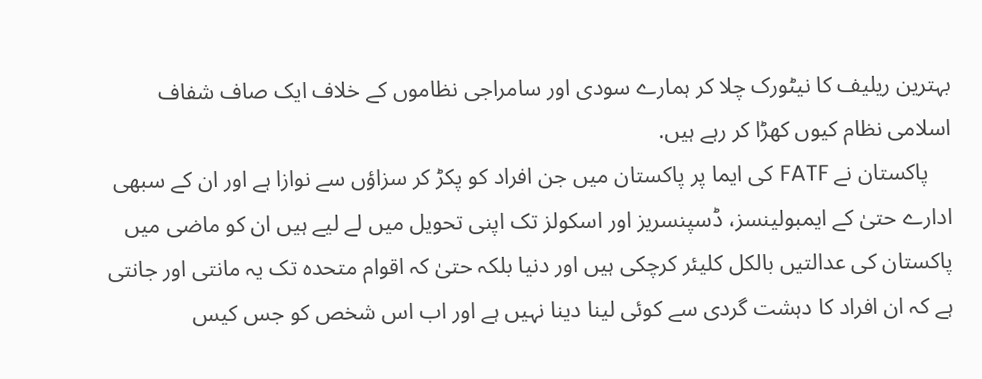بہترین ریلیف کا نیٹورک چلا کر ہمارے سودی اور سامراجی نظاموں کے خلاف ایک صاف شفاف اسلامی نظام کیوں کھڑا کر رہے ہیں.
    پاکستان نے FATF کی ایما پر پاکستان میں جن افراد کو پکڑ کر سزاؤں سے نوازا ہے اور ان کے سبھی ادارے حتیٰ کے ایمبولینسز، ڈسپنسریز اور اسکولز تک اپنی تحویل میں لے لیے ہیں ان کو ماضی میں پاکستان کی عدالتیں بالکل کلیئر کرچکی ہیں اور دنیا بلکہ حتیٰ کہ اقوام متحدہ تک یہ مانتی اور جانتی ہے کہ ان افراد کا دہشت گردی سے کوئی لینا دینا نہیں ہے اور اب اس شخص کو جس کیس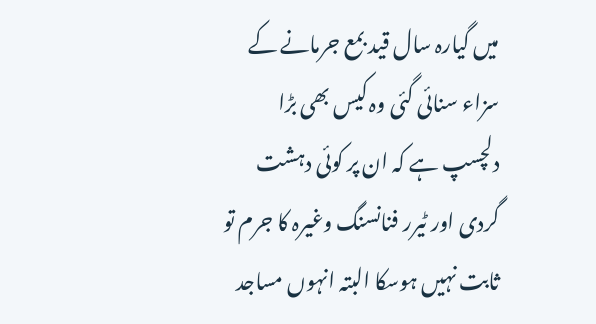میں گیارہ سال قید بمع جرمانے کے سزاء سنائی گئی وہ کیس بھی بڑا دلچسپ ہے کہ ان پر کوئی دہشت گردی اور ٹیرر فنانسنگ وغیرہ کا جرم تو ثابت نہیں ہوسکا البتہ انہوں مساجد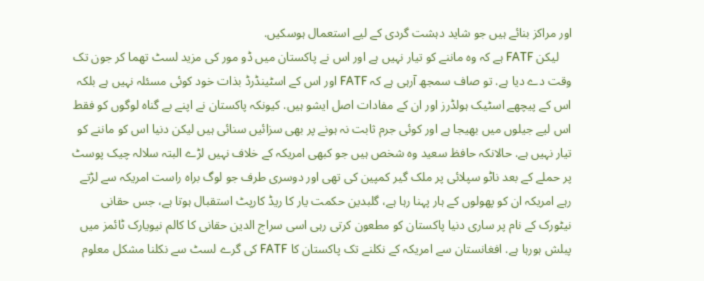اور مراکز بنائے ہیں جو شاید دہشت گردی کے لیے استعمال ہوسکیں.
    لیکن FATF ہے کہ وہ ماننے کو تیار نہیں ہے اور اس نے پاکستان میں ڈو مور کی مزید لسٹ تھما کر جون تک وقت دے دیا ہے. تو صاف سمجھ آرہی ہے کہ FATF اور اس کے اسٹینڈرڈ بذات خود کوئی مسئلہ نہیں ہے بلکہ اس کے پیچھے اسٹیک ہولڈرز اور ان کے مفادات اصل ایشو ہیں. کیونکہ پاکستان نے اپنے بے گناہ لوگوں کو فقط اس لیے جیلوں میں بھیجا ہے اور کوئی جرم ثابت نہ ہونے پر بھی سزائیں سنائی ہیں لیکن دنیا اس کو ماننے کو تیار نہیں ہے. حالانکہ حافظ سعید وہ شخص ہیں جو کبھی امریکہ کے خلاف نہیں لڑے البتہ سلالہ چیک پوسٹ پر حملے کے بعد ناٹو سپلائی پر ملک گیر کمپین کی تھی اور دوسری طرف جو لوگ براہ راست امریکہ سے لڑتے رہے امریکہ ان کو پھولوں کے ہار پہنا رہا ہے، گلبدین حکمت یار کا ریڈ کارپٹ استقبال ہوتا ہے، جس حقانی نیٹورک کے نام پر ساری دنیا پاکستان کو مطعون کرتی رہی اسی سراج الدین حقانی کا کالم نیویارک ٹائمز میں پبلش ہورہا ہے. افغانستان سے امریکہ کے نکلنے تک پاکستان کا FATF کی گرے لسٹ سے نکلنا مشکل معلوم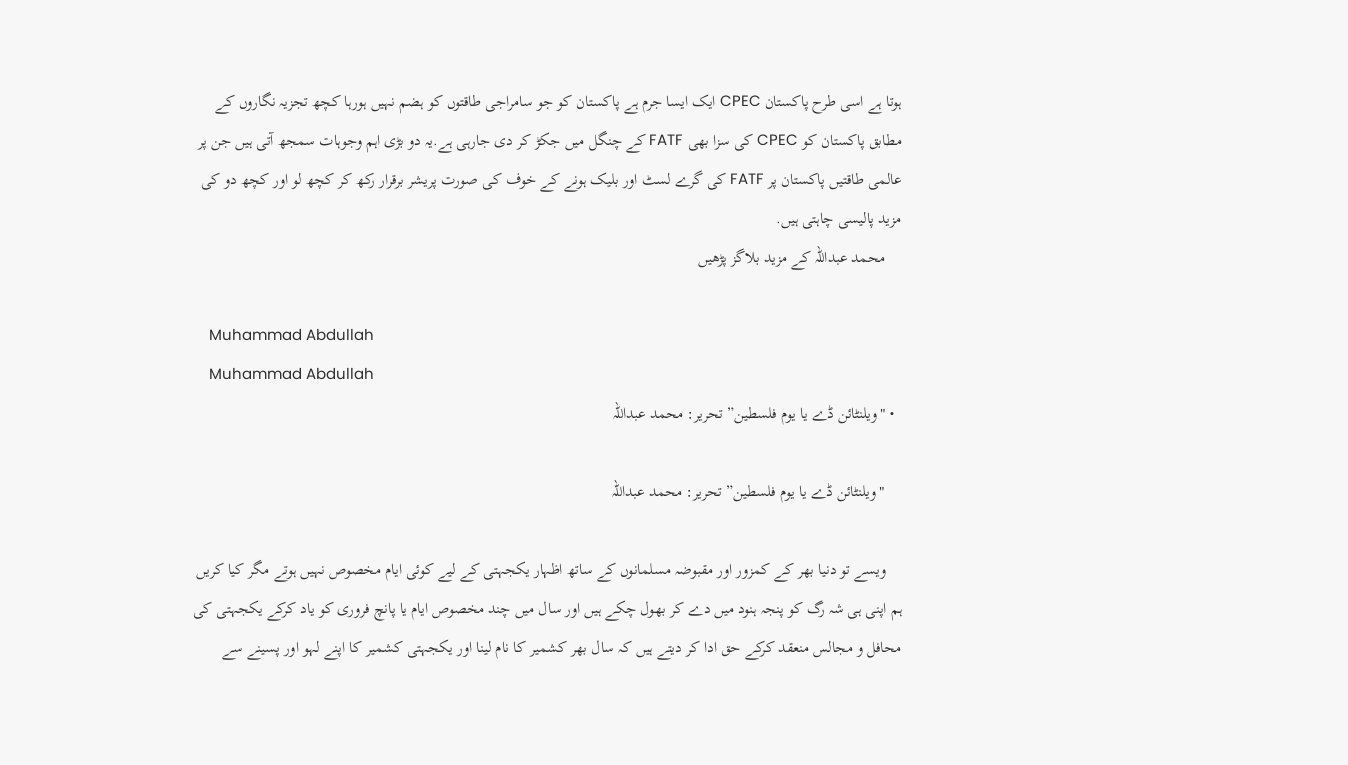ہوتا ہے اسی طرح پاکستان CPEC ایک ایسا جرم ہے پاکستان کو جو سامراجی طاقتوں کو ہضم نہیں ہورہا کچھ تجزیہ نگاروں کے مطابق پاکستان کو CPEC کی سزا بھی FATF کے چنگل میں جکڑ کر دی جارہی ہے.یہ دو بڑی اہم وجوہات سمجھ آتی ہیں جن پر عالمی طاقتیں پاکستان پر FATF کی گرے لسٹ اور بلیک ہونے کے خوف کی صورت پریشر برقرار رکھ کر کچھ لو اور کچھ دو کی مزید پالیسی چاہتی ہیں.
    محمد عبداللہ کے مزید بلاگز پڑھیں

    Muhammad Abdullah
    Muhammad Abdullah
  • "ویلنٹائن ڈے یا یوم فلسطین” تحریر: محمد عبداللہ

    "ویلنٹائن ڈے یا یوم فلسطین” تحریر: محمد عبداللہ

    ویسے تو دنیا بھر کے کمزور اور مقبوضہ مسلمانوں کے ساتھ اظہار یکجہتی کے لیے کوئی ایام مخصوص نہیں ہوتے مگر کیا کریں ہم اپنی ہی شہ رگ کو پنجہ ہنود میں دے کر بھول چکے ہیں اور سال میں چند مخصوص ایام یا پانچ فروری کو یاد کرکے یکجہتی کی محافل و مجالس منعقد کرکے حق ادا کر دیتے ہیں کہ سال بھر کشمیر کا نام لینا اور یکجہتی کشمیر کا اپنے لہو اور پسینے سے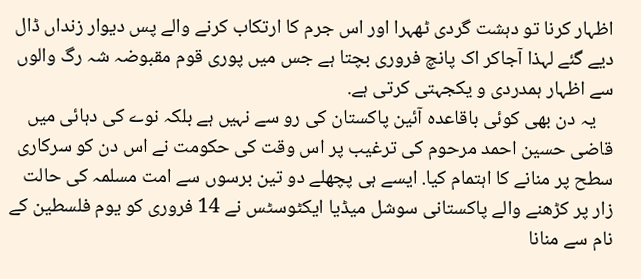اظہار کرنا تو دہشت گردی ٹھہرا اور اس جرم کا ارتکاب کرنے والے پس دیوار زنداں ڈال دیے گئے لہذا آجاکر اک پانچ فروری بچتا ہے جس میں پوری قوم مقبوضہ شہ رگ والوں سے اظہار ہمدردی و یکجہتی کرتی ہے.
    یہ دن بھی کوئی باقاعدہ آئین پاکستان کی رو سے نہیں ہے بلکہ نوے کی دہائی میں قاضی حسین احمد مرحوم کی ترغیب پر اس وقت کی حکومت نے اس دن کو سرکاری سطح پر منانے کا اہتمام کیا. ایسے ہی پچھلے دو تین برسوں سے امت مسلمہ کی حالت زار پر کڑھنے والے پاکستانی سوشل میڈیا ایکٹوسٹس نے 14 فروری کو یوم فلسطین کے نام سے منانا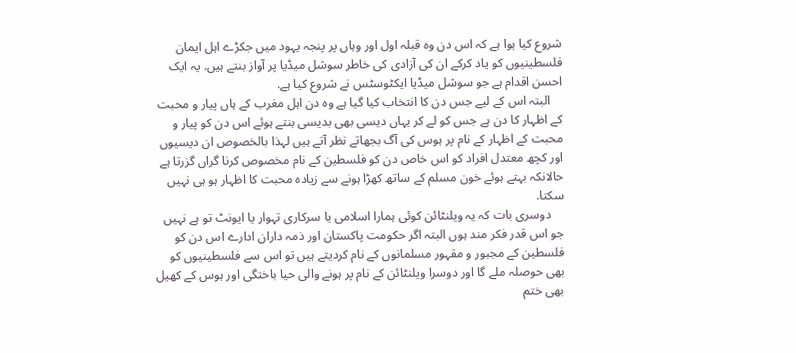شروع کیا ہوا ہے کہ اس دن وہ قبلہ اول اور وہاں پر پنجہ یہود میں جکڑے اہل ایمان فلسطینیوں کو یاد کرکے ان کی آزادی کی خاطر سوشل میڈیا پر آواز بنتے ہیں. یہ ایک احسن اقدام ہے جو سوشل میڈیا ایکٹوسٹس نے شروع کیا ہے.
    البتہ اس کے لیے جس دن کا انتخاب کیا گیا ہے وہ دن اہل مغرب کے ہاں پیار و محبت کے اظہار کا دن ہے جس کو لے کر یہاں دیسی بھی بدیسی بنتے ہوئے اس دن کو پیار و محبت کے اظہار کے نام پر ہوس کی آگ بجھاتے نظر آتے ہیں لہذا بالخصوص ان دیسیوں اور کچھ معتدل افراد کو اس خاص دن کو فلسطین کے نام مخصوص کرنا گراں گزرتا ہے حالانکہ بہتے ہوئے خون مسلم کے ساتھ کھڑا ہونے سے زیادہ محبت کا اظہار ہو ہی نہیں سکتا.
    دوسری بات کہ یہ ویلنٹائن کوئی ہمارا اسلامی یا سرکاری تہوار یا ایونٹ تو ہے نہیں جو اس قدر فکر مند ہوں البتہ اگر حکومت پاکستان اور ذمہ داران ادارے اس دن کو فلسطین کے مجبور و مقہور مسلمانوں کے نام کردیتے ہیں تو اس سے فلسطینیوں کو بھی حوصلہ ملے گا اور دوسرا ویلنٹائن کے نام پر ہونے والی حیا باختگی اور ہوس کے کھیل بھی ختم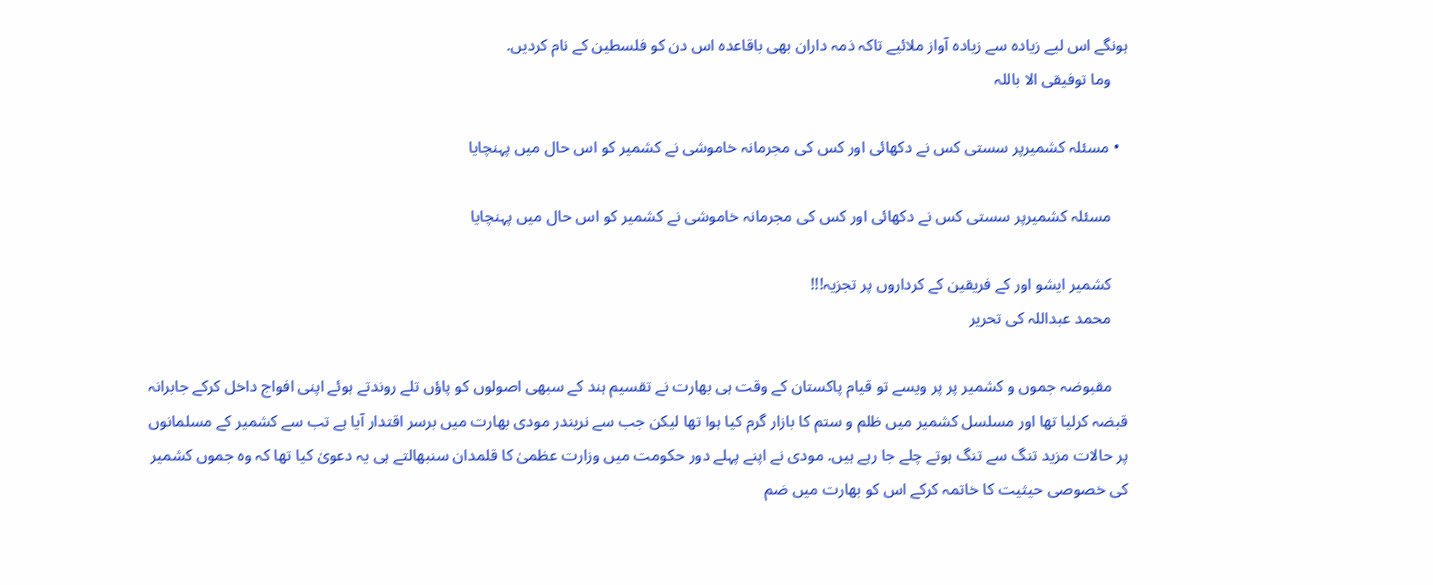ہونگے اس لیے زیادہ سے زیادہ آواز ملائیے تاکہ ذمہ داران بھی باقاعدہ اس دن کو فلسطین کے نام کردیں.
    وما توفیقی الا باللہ

  • مسئلہ کشمیرپر سستی کس نے دکھائی اور کس کی مجرمانہ خاموشی نے کشمیر کو اس حال میں پہنچایا

    مسئلہ کشمیرپر سستی کس نے دکھائی اور کس کی مجرمانہ خاموشی نے کشمیر کو اس حال میں پہنچایا

    کشمیر ایشو اور کے فریقین کے کرداروں پر تجزیہ!!!
    محمد عبداللہ کی تحریر

    مقبوضہ جموں و کشمیر پر پر ویسے تو قیام پاکستان کے وقت ہی بھارت نے تقسیم ہند کے سبھی اصولوں کو پاؤں تلے روندتے ہوئے اپنی افواج داخل کرکے جابرانہ قبضہ کرلیا تھا اور مسلسل کشمیر میں ظلم و ستم کا بازار گرم کیا ہوا تھا لیکن جب سے نریندر مودی بھارت میں برسر اقتدار آیا ہے تب سے کشمیر کے مسلمانوں پر حالات مزید تنگ سے تنگ ہوتے چلے جا رہے ہیں. مودی نے اپنے پہلے دور حکومت میں وزارت عظمیٰ کا قلمدان سنبھالتے ہی یہ دعویٰ کیا تھا کہ وہ جموں کشمیر کی خصوصی حیثیت کا خاتمہ کرکے اس کو بھارت میں ضم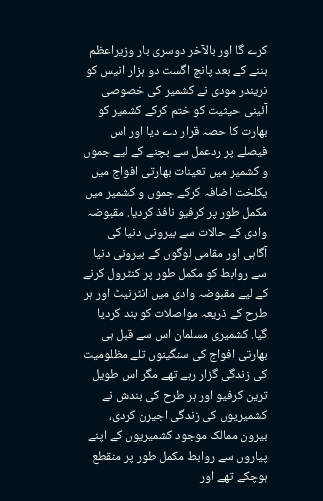کرے گا اور بالآخر دوسری بار وزیراعظم بننے کے بعد پانچ اگست دو ہزار انیس کو نریندر مودی نے کشمیر کی خصوصی آئینی حیثیت کو ختم کرکے کشمیر کو بھارت کا حصہ قرار دے دیا اور اس فیصلے پر ردعمل سے بچنے کے لیے جموں و کشمیر میں تعینات بھارتی افواج میں یکلخت اضافہ کرکے جموں و کشمیر میں مکمل طور پر کرفیو نافذ کردیا. مقبوضہ وادی کے حالات سے بیرونی دنیا کی آگاہی اور مقامی لوگوں کے بیرونی دنیا سے روابط کو مکمل طور پر کنٹرول کرنے کے لیے مقبوضہ وادی میں انٹرنیٹ اور ہر طرح کے ذریعہ مواصلات کو بند کردیا گیا. کشمیری مسلمان اس سے قبل ہی بھارتی افواج کی سنگینوں تلے مظلومیت کی زندگی گزار رہے تھے مگر اس طویل ترین کرفیو اور ہر طرح کی بندش نے کشمیریوں کی زندگی اجیرن کردی، بیرون ممالک موجود کشمیریوں کے اپنے پیاروں سے روابط مکمل طور پر منقطع ہوچکے تھے اور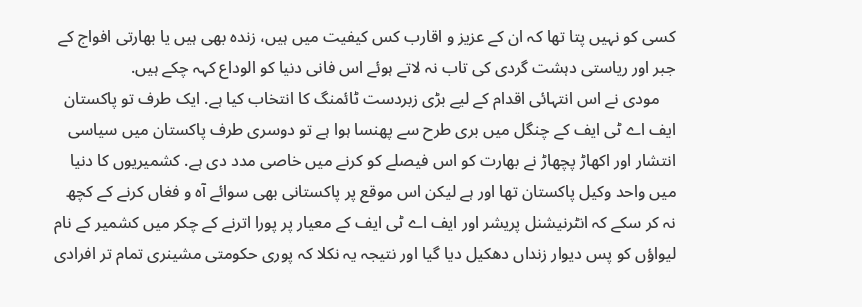کسی کو نہیں پتا تھا کہ ان کے عزیز و اقارب کس کیفیت میں ہیں، زندہ بھی ہیں یا بھارتی افواج کے جبر اور ریاستی دہشت گردی کی تاب نہ لاتے ہوئے اس فانی دنیا کو الوداع کہہ چکے ہیں.
    مودی نے اس انتہائی اقدام کے لیے بڑی زبردست ٹائمنگ کا انتخاب کیا ہے. ایک طرف تو پاکستان ایف اے ٹی ایف کے چنگل میں بری طرح سے پھنسا ہوا ہے تو دوسری طرف پاکستان میں سیاسی انتشار اور اکھاڑ پچھاڑ نے بھارت کو اس فیصلے کو کرنے میں خاصی مدد دی ہے. کشمیریوں کا دنیا میں واحد وکیل پاکستان تھا اور ہے لیکن اس موقع پر پاکستانی بھی سوائے آہ و فغاں کرنے کے کچھ نہ کر سکے کہ انٹرنیشنل پریشر اور ایف اے ٹی ایف کے معیار پر پورا اترنے کے چکر میں کشمیر کے نام لیواؤں کو پس دیوار زنداں دھکیل دیا گیا اور نتیجہ یہ نکلا کہ پوری حکومتی مشینری تمام تر افرادی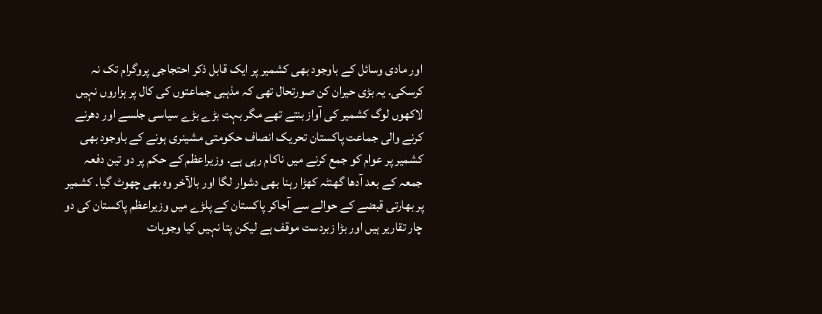اور مادی وسائل کے باوجود بھی کشمیر پر ایک قابل ذکر احتجاجی پروگرام تک نہ کرسکی. یہ بڑی حیران کن صورتحال تھی کہ مذہبی جماعتوں کی کال پر ہزاروں نہیں لاکھوں لوگ کشمیر کی آواز بنتے تھے مگر بہت بڑے بڑے سیاسی جلسے اور دھرنے کرنے والی جماعت پاکستان تحریک انصاف حکومتی مشینری ہونے کے باوجود بھی کشمیر پر عوام کو جمع کرنے میں ناکام رہی ہے. وزیراعظم کے حکم پر دو تین دفعہ جمعہ کے بعد آدھا گھنٹہ کھڑا رہنا بھی دشوار لگا اور بالآخر وہ بھی چھوٹ گیا. کشمیر پر بھارتی قبضے کے حوالے سے آجاکر پاکستان کے پلڑے میں وزیراعظم پاکستان کی دو چار تقاریر ہیں اور بڑا زبردست موقف ہے لیکن پتا نہیں کیا وجوہات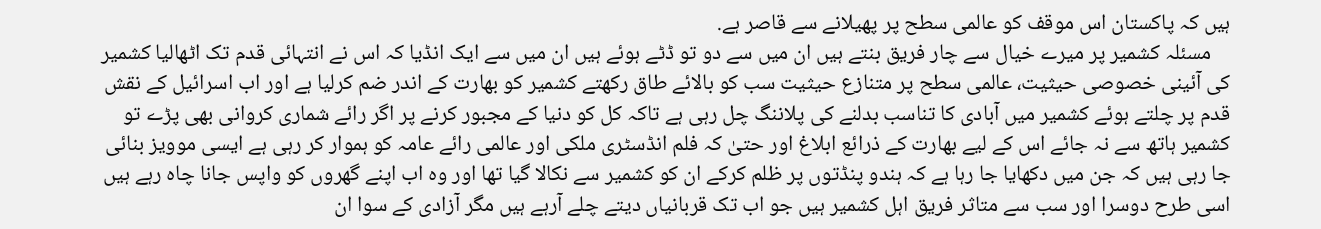ہیں کہ پاکستان اس موقف کو عالمی سطح پر پھیلانے سے قاصر ہے.
    مسئلہ کشمیر پر میرے خیال سے چار فریق بنتے ہیں ان میں سے دو تو ڈٹے ہوئے ہیں ان میں سے ایک انڈیا کہ اس نے انتہائی قدم تک اٹھالیا کشمیر کی آئینی خصوصی حیثیت، عالمی سطح پر متنازع حیثیت سب کو بالائے طاق رکھتے کشمیر کو بھارت کے اندر ضم کرلیا ہے اور اب اسرائیل کے نقش قدم پر چلتے ہوئے کشمیر میں آبادی کا تناسب بدلنے کی پلاننگ چل رہی ہے تاکہ کل کو دنیا کے مجبور کرنے پر اگر رائے شماری کروانی بھی پڑے تو کشمیر ہاتھ سے نہ جائے اس کے لیے بھارت کے ذرائع ابلاغ اور حتیٰ کہ فلم انڈسٹری ملکی اور عالمی رائے عامہ کو ہموار کر رہی ہے ایسی موویز بنائی جا رہی ہیں کہ جن میں دکھایا جا رہا ہے کہ ہندو پنڈتوں پر ظلم کرکے ان کو کشمیر سے نکالا گیا تھا اور وہ اب اپنے گھروں کو واپس جانا چاہ رہے ہیں اسی طرح دوسرا اور سب سے متاثر فریق اہل کشمیر ہیں جو اب تک قربانیاں دیتے چلے آرہے ہیں مگر آزادی کے سوا ان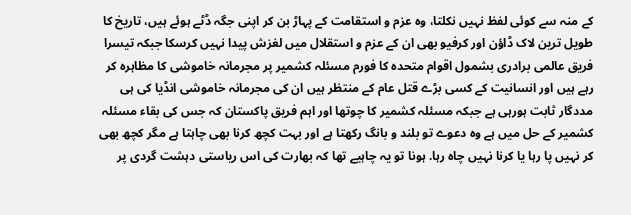کے منہ سے کوئی لفظ نہیں نکلتا، وہ عزم و استقامت کے پہاڑ بن کر اپنی جگہ ڈٹے ہوئے ہیں، تاریخ کا طویل ترین لاک ڈاؤن اور کرفیو بھی ان کے عزم و استقلال میں لغزش پیدا نہیں کرسکا جبکہ تیسرا فریق عالمی برادری بشمول اقوام متحدہ کا فورم مسئلہ کشمیر پر مجرمانہ خاموشی کا مظاہرہ کر رہے ہیں اور انسانیت کے کسی بڑے قتل عام کے منتظر ہیں ان کی مجرمانہ خاموشی انڈیا کی ہی مددگار ثابت ہورہی ہے جبکہ مسئلہ کشمیر کا چوتھا اور اہم فریق پاکستان کہ جس کی بقاء مسئلہ کشمیر کے حل میں ہے وہ دعوے تو بلند و بانگ رکھتا ہے اور بہت کچھ کرنا بھی چاہتا ہے مگر کچھ بھی کر نہیں پا رہا یا کرنا نہیں چاہ رہا. ہونا تو یہ چاہیے تھا کہ بھارت کی اس ریاستی دہشت گردی پر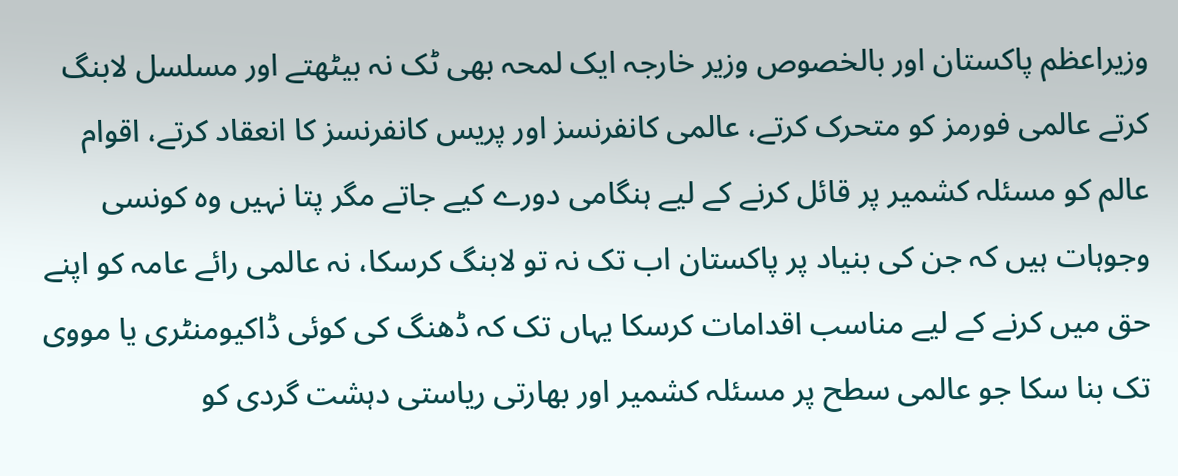وزیراعظم پاکستان اور بالخصوص وزیر خارجہ ایک لمحہ بھی ٹک نہ بیٹھتے اور مسلسل لابنگ کرتے عالمی فورمز کو متحرک کرتے، عالمی کانفرنسز اور پریس کانفرنسز کا انعقاد کرتے، اقوام عالم کو مسئلہ کشمیر پر قائل کرنے کے لیے ہنگامی دورے کیے جاتے مگر پتا نہیں وہ کونسی وجوہات ہیں کہ جن کی بنیاد پر پاکستان اب تک نہ تو لابنگ کرسکا، نہ عالمی رائے عامہ کو اپنے حق میں کرنے کے لیے مناسب اقدامات کرسکا یہاں تک کہ ڈھنگ کی کوئی ڈاکیومنٹری یا مووی تک بنا سکا جو عالمی سطح پر مسئلہ کشمیر اور بھارتی ریاستی دہشت گردی کو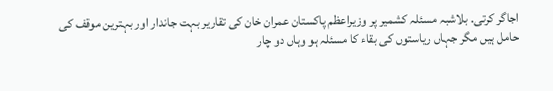اجاگر کرتی. بلاشبہ مسئلہ کشمیر پر وزیراعظم پاکستان عمران خان کی تقاریر بہت جاندار اور بہترین موقف کی حامل ہیں مگر جہاں ریاستوں کی بقاء کا مسئلہ ہو وہاں دو چار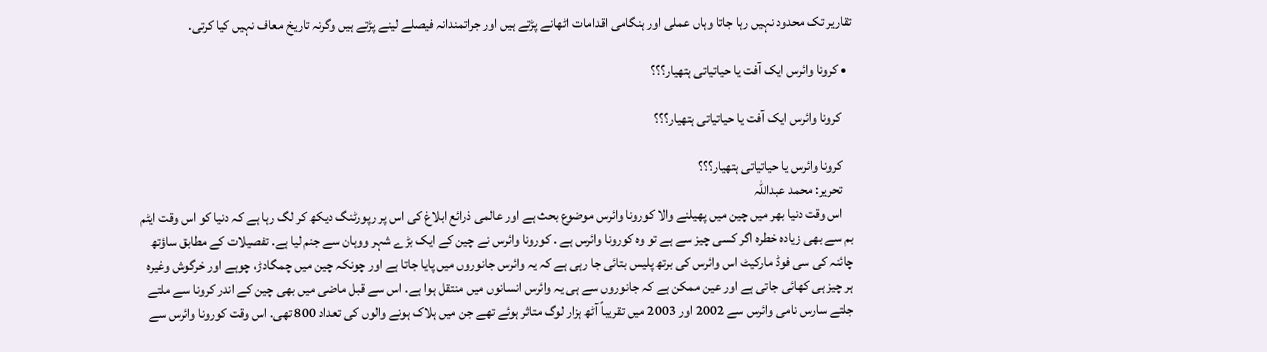تقاریر تک محدود نہیں رہا جاتا وہاں عملی اور ہنگامی اقدامات اٹھانے پڑتے ہیں اور جراتمندانہ فیصلے لینے پڑتے ہیں وگرنہ تاریخ معاف نہیں کیا کرتی.

  • کرونا وائرس ایک آفت یا حیاتیاتی ہتھیار؟؟؟

    کرونا وائرس ایک آفت یا حیاتیاتی ہتھیار؟؟؟

    کرونا وائرس یا حیاتیاتی ہتھیار؟؟؟
    تحریر: محمد عبداللہ
    اس وقت دنیا بھر میں چین میں پھیلنے والا کورونا وائرس موضوع بحث ہے اور عالمی ذرائع ابلاغ کی اس پر رپورٹنگ دیکھ کر لگ رہا ہے کہ دنیا کو اس وقت ایٹم بم سے بھی زیادہ خطرہ اگر کسی چیز سے ہے تو وہ کورونا وائرس ہے . کورونا وائرس نے چین کے ایک بڑے شہر ووہان سے جنم لیا ہے. تفصیلات کے مطابق ساؤتھ چائنہ کی سی فوڈ مارکیٹ اس وائرس کی برتھ پلیس بتائی جا رہی ہے کہ یہ وائرس جانوروں میں پایا جاتا ہے اور چونکہ چین میں چمگادڑ، چوہے اور خرگوش وغیرہ ہر چیز ہی کھائی جاتی ہے اور عین ممکن ہے کہ جانوروں سے ہی یہ وائرس انسانوں میں منتقل ہوا ہے. اس سے قبل ماضی میں بھی چین کے اندر کرونا سے ملتے جلتے سارس نامی وائرس سے 2002 اور 2003 میں تقریباً آٹھ ہزار لوگ متاثر ہوئے تھے جن میں ہلاک ہونے والوں کی تعداد 800 تھی. اس وقت کورونا وائرس سے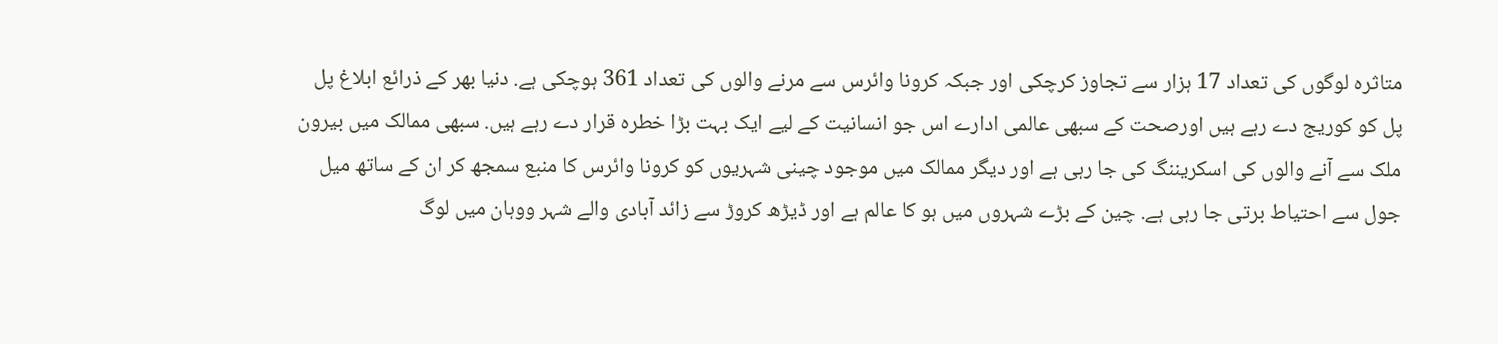متاثرہ لوگوں کی تعداد 17 ہزار سے تجاوز کرچکی اور جبکہ کرونا وائرس سے مرنے والوں کی تعداد 361 ہوچکی ہے. دنیا بھر کے ذرائع ابلاغ پل پل کو کوریج دے رہے ہیں اورصحت کے سبھی عالمی ادارے اس جو انسانیت کے لیے ایک بہت بڑا خطرہ قرار دے رہے ہیں. سبھی ممالک میں بیرون ملک سے آنے والوں کی اسکریننگ کی جا رہی ہے اور دیگر ممالک میں موجود چینی شہریوں کو کرونا وائرس کا منبع سمجھ کر ان کے ساتھ میل جول سے احتیاط برتی جا رہی ہے. چین کے بڑے شہروں میں ہو کا عالم ہے اور ڈیڑھ کروڑ سے زائد آبادی والے شہر ووہان میں لوگ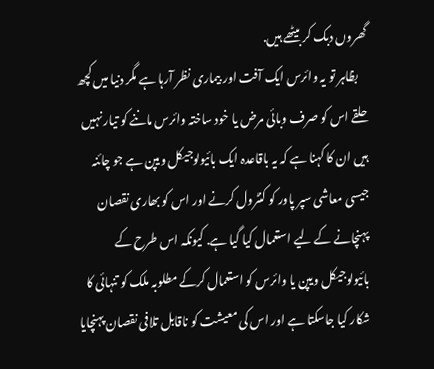گھروں دبک کر بیٹھے ہیں.
    بظاہر تو یہ وائرس ایک آفت اور بیماری نظر آرہا ہے مگر دنیا میں کچھ حلقے اس کو صرف وبائی مرض یا خود ساختہ وائرس ماننے کو تیار نہیں ہیں ان کا کہنا ہے کہ یہ باقاعدہ ایک بائیولوجیکل ویپن ہے جو چائنہ جیسی معاشی سپر پاور کو کنٹرول کرنے اور اس کو بھاری نقصان پہنچانے کے لیے استعمال کیا گیا ہے. کیونکہ اس طرح کے بائیولوجیکل ویپن یا وائرس کو استعمال کرکے مطلوبہ ملک کو تنہائی کا شکار کیا جاسکتا ہے اور اس کی معیشت کو ناقابل تلافی نقصان پہنچایا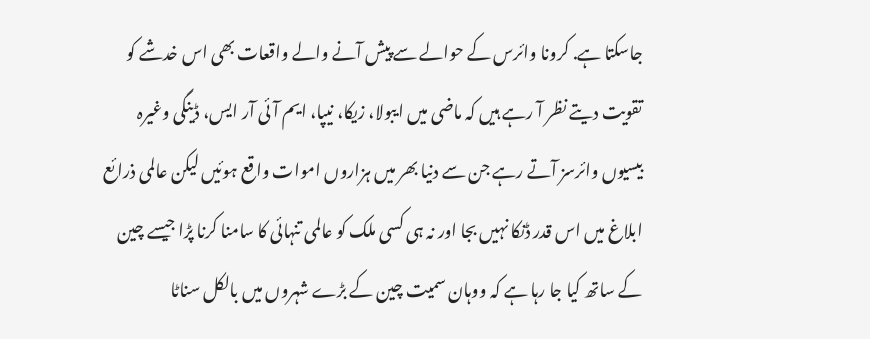جاسکتا ہے. کرونا وائرس کے حوالے سے پیش آنے والے واقعات بھی اس خدشے کو تقویت دیتے نظر آ رہے ہیں کہ ماضی میں ایبولا، زیکا، نیپا، ایم آئی آر ایس، ڈینگی وغیرہ بیسیوں وائرسز آتے رہے جن سے دنیا بھر میں ہزاروں اموات واقع ہوئیں لیکن عالمی ذرائع ابلاغ میں اس قدر ڈنکا نہیں بجا اور نہ ہی کسی ملک کو عالمی تنہائی کا سامنا کرنا پڑا جیسے چین کے ساتھ کیا جا رہا ہے کہ ووہان سمیت چین کے بڑے شہروں میں بالکل سناٹا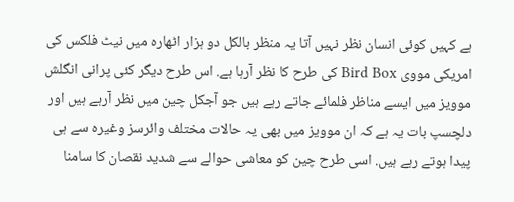ہے کہیں کوئی انسان نظر نہیں آتا یہ منظر بالکل دو ہزار اٹھارہ میں نیٹ فلکس کی امریکی مووی Bird Box کی طرح کا نظر آرہا ہے. اس طرح دیگر کئی پرانی انگلش موویز میں ایسے مناظر فلمائے جاتے رہے ہیں جو آجکل چین میں نظر آرہے ہیں اور دلچسپ بات یہ ہے کہ ان موویز میں بھی یہ حالات مختلف وائرسز وغیرہ سے ہی پیدا ہوتے رہے ہیں. اسی طرح چین کو معاشی حوالے سے شدید نقصان کا سامنا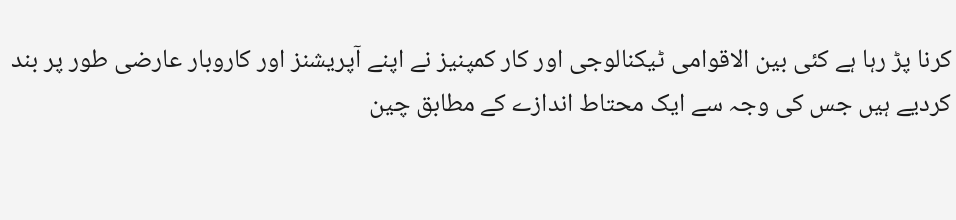کرنا پڑ رہا ہے کئی بین الاقوامی ٹیکنالوجی اور کار کمپنیز نے اپنے آپریشنز اور کاروبار عارضی طور پر بند کردیے ہیں جس کی وجہ سے ایک محتاط اندازے کے مطابق چین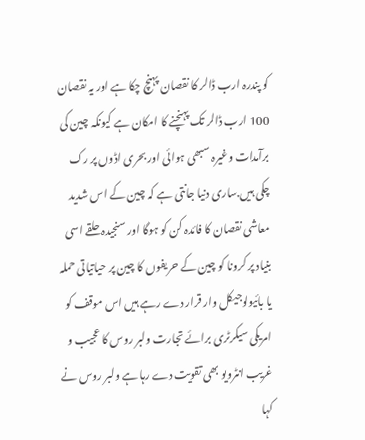کو پندرہ ارب ڈالر کا نقصان پہنچ چکا ہے اور یہ نقصان 100 ارب ڈالر تک پہنچنے کا امکان ہے کیونکہ چین کی برآمدات وغیرہ سبھی ہوائی اور بحری اڈوں پر رک چکی ہیں.ساری دنیا جانتی ہے کہ چین کے اس شدید معاشی نقصان کا فائدہ کن کو ہوگا اور سنجیدہ حلقے اسی بنیاد پر کرونا کو چین کے حریفوں کا چین پر حیاتیاتی حملہ یا بائیولوجیکل وار قرار دے رہے ہیں اس موقف کو امریکی سیکرٹری برائے تجارت ولبر روس کا عجیب و غریب انٹرویو بھی تقویت دے رہا ہے ولبر روس نے کہا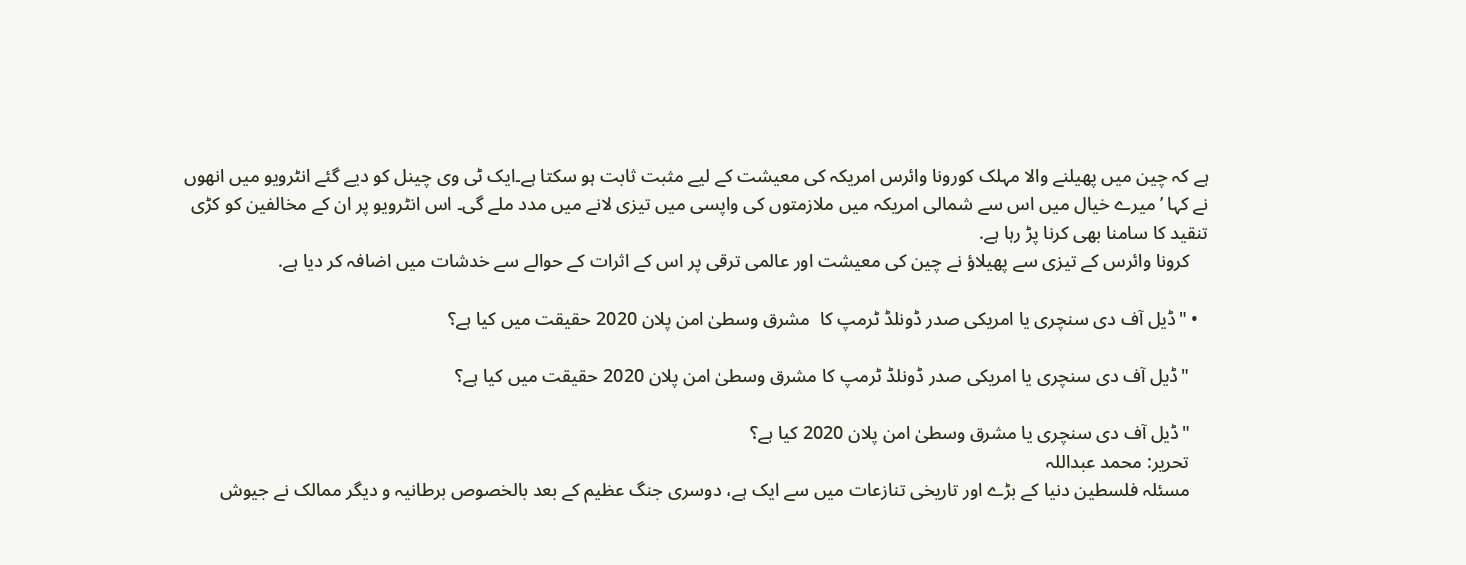ہے کہ چین میں پھیلنے والا مہلک کورونا وائرس امریکہ کی معیشت کے لیے مثبت ثابت ہو سکتا ہے۔ایک ٹی وی چینل کو دیے گئے انٹرویو میں انھوں نے کہا ’میرے خیال میں اس سے شمالی امریکہ میں ملازمتوں کی واپسی میں تیزی لانے میں مدد ملے گی۔ اس انٹرویو پر ان کے مخالفین کو کڑی تنقید کا سامنا بھی کرنا پڑ رہا ہے.
    کرونا وائرس کے تیزی سے پھیلاؤ نے چین کی معیشت اور عالمی ترقی پر اس کے اثرات کے حوالے سے خدشات میں اضافہ کر دیا ہے.

  • "ڈیل آف دی سنچری یا امریکی صدر ڈونلڈ ٹرمپ کا  مشرق وسطیٰ امن پلان 2020 حقیقت میں کیا ہے؟

    "ڈیل آف دی سنچری یا امریکی صدر ڈونلڈ ٹرمپ کا مشرق وسطیٰ امن پلان 2020 حقیقت میں کیا ہے؟

    "ڈیل آف دی سنچری یا مشرق وسطیٰ امن پلان 2020 کیا ہے؟
    تحریر: محمد عبداللہ
    مسئلہ فلسطین دنیا کے بڑے اور تاریخی تنازعات میں سے ایک ہے، دوسری جنگ عظیم کے بعد بالخصوص برطانیہ و دیگر ممالک نے جیوش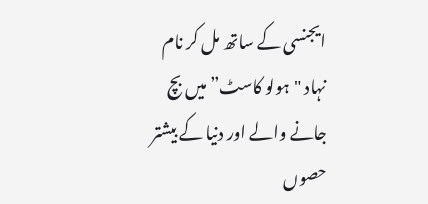ایجنسی کے ساتھ مل کر نام نہاد "ہولو کاسٹ” میں بچ جانے والے اور دنیا کے بیشتر حصوں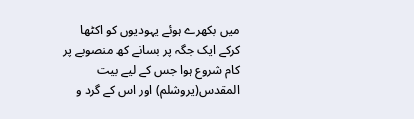میں بکھرے ہوئے یہودیوں کو اکٹھا کرکے ایک جگہ پر بسانے کھ منصوبے پر کام شروع ہوا جس کے لیے بیت المقدس(یروشلم) اور اس کے گرد و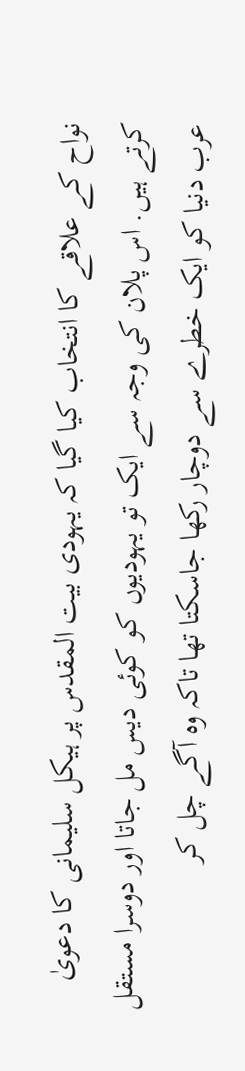نواح کے علاقے کا انتخاب کیا گیا کہ یہودی بیت المقدس پر ہیکل سلیمانی کا دعویٰ کرتے ہیں. اس پلان کی وجہ سے ایک تو یہودیوں کو کوئی دیس مل جاتا اور دوسرا مستقل عرب دنیا کو ایک خطرے سے دوچار رکھا جاسکتا تھا تاکہ وہ آگے چل کر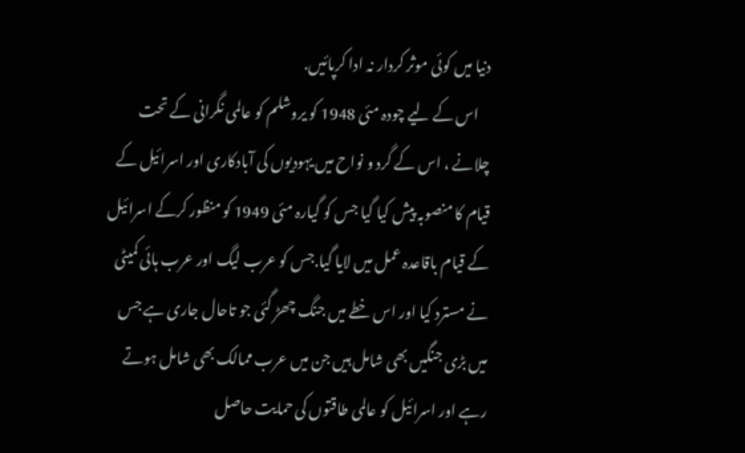دنیا میں کوئی موثر کردار نہ ادا کرپائیں.
    اس کے لیے چودہ مئی 1948 کو یروشلم کو عالمی نگرانی کے تحت چلانے ، اس کے گرد و نواح میں یہودیوں کی آبادکاری اور اسرائیل کے قیام کا منصوبہ پیش کیا گیا جس کو گیارہ مئی 1949 کو منظور کرکے اسرائیل کے قیام باقاعدہ عمل میں لایا گیا.جس کو عرب لیگ اور عرب ہائی کمیٹی نے مسترد کیا اور اس خطے میں جنگ چھڑ گئی جو تاحال جاری ہے جس میں بڑی جنگیں بھی شامل ہیں جن میں عرب ممالک بھی شامل ہوتے رہے اور اسرائیل کو عالمی طاقتوں کی حمایت حاصل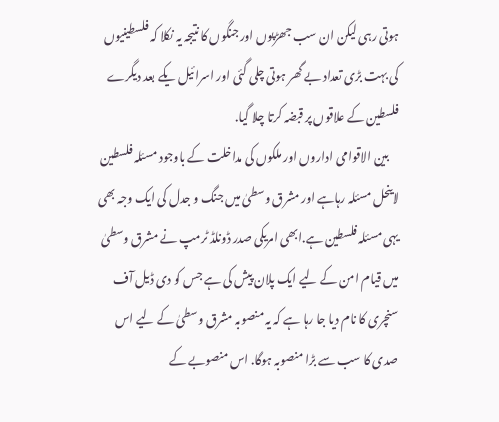ہوتی رہی لیکن ان سب جھڑپوں اور جنگوں کا نتیجہ یہ نکلا کہ فلسطینیوں کی بہت بڑی تعداد بے گھر ہوتی چلی گئی اور اسرائیل یکے بعد دیگرے فلسطین کے علاقوں پر قبضہ کرتا چلا گیا.
    بین الاقوامی اداروں اور ملکوں کی مداخلت کے باوجود مسئلہ فلسطین لاینحل مسئلہ رہاہے اور مشرق وسطیٰ میں جنگ و جدل کی ایک وجہ بھی یہی مسئلہ فلسطین ہے.ابھی امریکی صدر ڈونلڈ ٹرمپ نے مشرق وسطیٰ میں قیام امن کے لیے ایک پلان پیش کی ہے جس کو دی ڈیل آف سنچری کا نام دیا جا رہا ہے کہ یہ منصوبہ مشرق وسطیٰ کے لیے اس صدی کا سب سے بڑا منصوبہ ہوگا. اس منصوبے کے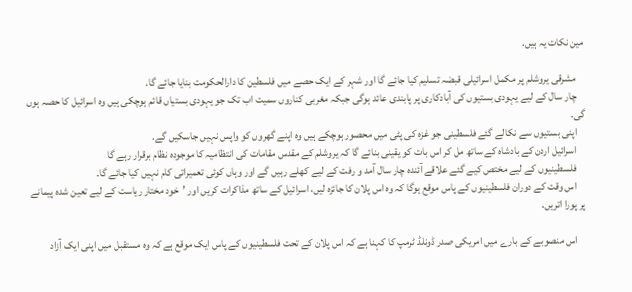مین نکات یہ ہیں.

    مشرقی یروشلم پر مکمل اسرائیلی قبضہ تسلیم کیا جائے گا اور شہر کے ایک حصے میں فلسطین کا دارالحکومت بنایا جائے گا.
    چار سال کے لیے یہودی بستیوں کی آبادکاری پر پابندی عائد ہوگی جبکہ مغربی کناروں سمیت اب تک جو یہودی بستیاں قائم ہوچکی ہیں وہ اسرائیل کا حصہ ہوں گی.
    اپنی بستیوں سے نکالے گئے فلسطینی جو غزہ کی پٹی میں محصور ہوچکے ہیں وہ اپنے گھروں کو واپس نہیں جاسکیں گے.
    اسرائیل اردن کے بادشاہ کے ساتھ مل کر اس بات کو یقینی بنائے گا کہ یروشلم کے مقدس مقامات کی انتظامیہ کا موجودہ نظام برقرار رہے گا
    فلسطینیوں کے لیے مختص کیے گئے علاقے آئندہ چار سال آمد و رفت کے لیے کھلے رہیں گے اور وہاں کوئی تعمیراتی کام نہیں کیا جائے گا۔
    اس وقت کے دوران فلسطینیوں کے پاس موقع ہوگا کہ وہ اس پلان کا جائزہ لیں، اسرائیل کے ساتھ مذاکرات کریں اور ’خود مختار ریاست کے لیے تعین شدہ پیمانے پر پورا اتریں.

    اس منصوبے کے بارے میں امریکی صدر ڈونلڈ ٹرمپ کا کہنا ہے کہ اس پلان کے تحت فلسطینیوں کے پاس ایک موقع ہے کہ وہ مستقبل میں اپنی ایک آزاد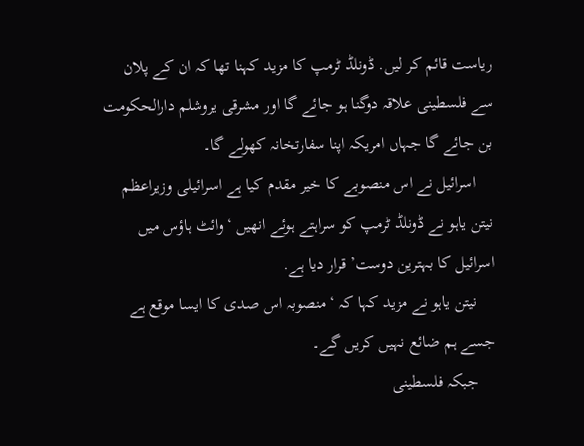ریاست قائم کر لیں. ڈونلڈ ٹرمپ کا مزید کہنا تھا کہ ان کے پلان سے فلسطینی علاقہ دوگنا ہو جائے گا اور مشرقی یروشلم دارالحکومت بن جائے گا جہاں امریکہ اپنا سفارتخانہ کھولے گا۔
    اسرائیل نے اس منصوبے کا خیر مقدم کیا ہے اسرائیلی وزیراعظم نیتن یاہو نے ڈونلڈ ٹرمپ کو سراہتے ہوئے انھیں ‘وائٹ ہاؤس میں اسرائیل کا بہترین دوست’ قرار دیا ہے.
    نیتن یاہو نے مزید کہا کہ ‘منصوبہ اس صدی کا ایسا موقع ہے جسے ہم ضائع نہیں کریں گے۔
    جبکہ فلسطینی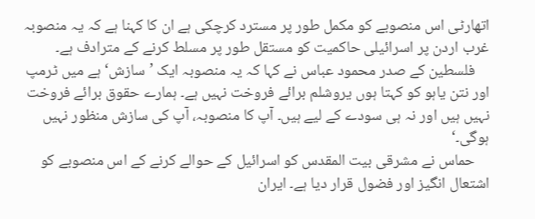اتھارٹی اس منصوبے کو مکمل طور پر مسترد کرچکی ہے ان کا کہنا ہے کہ یہ منصوبہ غرب اردن پر اسرائیلی حاکمیت کو مستقل طور پر مسلط کرنے کے مترادف ہے۔
    فلسطین کے صدر محمود عباس نے کہا کہ یہ منصوبہ ایک ’سازش‘ ہے میں ٹرمپ اور نتن یاہو کو کہتا ہوں یروشلم برائے فروخت نہیں ہے۔ ہمارے حقوق برائے فروخت نہیں ہیں اور نہ ہی سودے کے لیے ہیں۔ آپ کا منصوبہ، آپ کی سازش منظور نہیں ہوگی۔‘
    حماس نے مشرقی بیت المقدس کو اسرائیل کے حوالے کرنے کے اس منصوبے کو اشتعال انگیز اور فضول قرار دیا ہے۔ ایران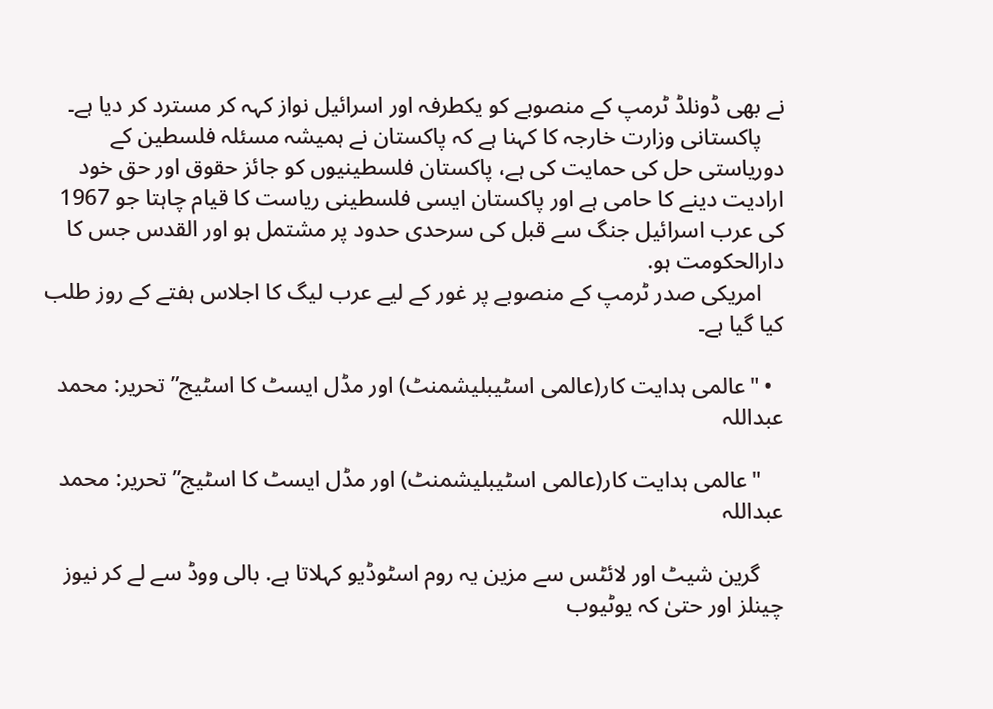نے بھی ڈونلڈ ٹرمپ کے منصوبے کو یکطرفہ اور اسرائیل نواز کہہ کر مسترد کر دیا ہے۔
    پاکستانی وزارت خارجہ کا کہنا ہے کہ پاکستان نے ہمیشہ مسئلہ فلسطین کے دوریاستی حل کی حمایت کی ہے، پاکستان فلسطینیوں کو جائز حقوق اور حق خود ارادیت دینے کا حامی ہے اور پاکستان ایسی فلسطینی ریاست کا قیام چاہتا جو 1967 کی عرب اسرائیل جنگ سے قبل کی سرحدی حدود پر مشتمل ہو اور القدس جس کا دارالحکومت ہو.
    امریکی صدر ٹرمپ کے منصوبے پر غور کے لیے عرب لیگ کا اجلاس ہفتے کے روز طلب کیا گیا ہے۔

  • "عالمی ہدایت کار(عالمی اسٹیبلیشمنٹ) اور مڈل ایسٹ کا اسٹیج” تحریر: محمد عبداللہ

    "عالمی ہدایت کار(عالمی اسٹیبلیشمنٹ) اور مڈل ایسٹ کا اسٹیج” تحریر: محمد عبداللہ

    گرین شیٹ اور لائٹس سے مزین یہ روم اسٹوڈیو کہلاتا ہے. بالی ووڈ سے لے کر نیوز چینلز اور حتیٰ کہ یوٹیوب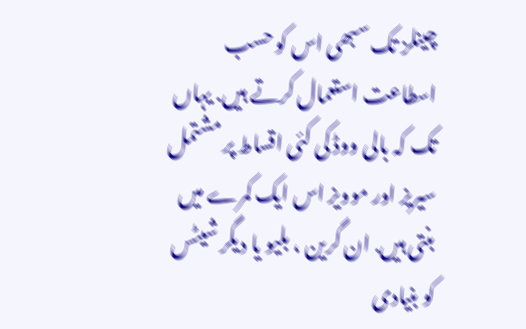چینلز تک سبھی اس کو حسب اسطاعت استعمال کرتے ہیں. یہاں تک کہ بالی ووڈ کی کئی اقساط پر مشتمل سیریز اور موویز اس ایک کمرے میں بنتی ہیں. ان گرین ، بلیو یا دیگر شیٹس کو بنیادی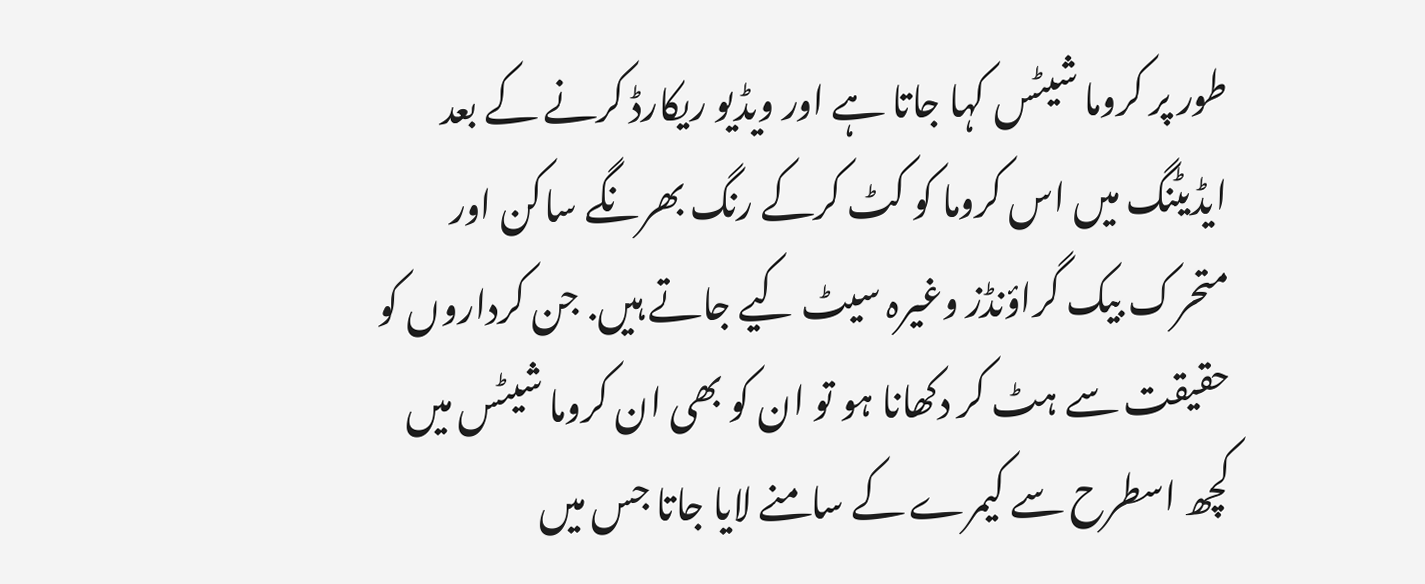طور پر کروما شیٹس کہا جاتا ہے اور ویڈیو ریکارڈ کرنے کے بعد ایڈیٹنگ میں اس کروما کو کٹ کرکے رنگ بھرنگے ساکن اور متحرک بیک گراؤنڈز وغیرہ سیٹ کیے جاتے ہیں. جن کرداروں کو حقیقت سے ہٹ کر دکھانا ہو تو ان کو بھی ان کروما شیٹس میں کچھ اسطرح سے کیمرے کے سامنے لایا جاتا جس میں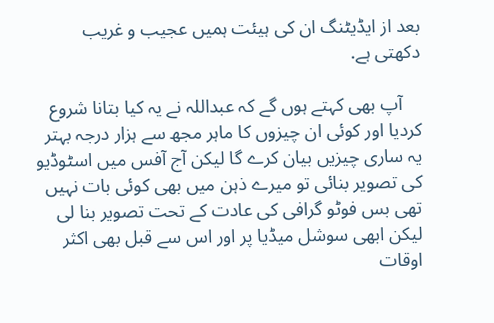بعد از ایڈیٹنگ ان کی ہیئت ہمیں عجیب و غریب دکھتی ہے.

    آپ بھی کہتے ہوں گے کہ عبداللہ نے یہ کیا بتانا شروع کردیا اور کوئی ان چیزوں کا ماہر مجھ سے ہزار درجہ بہتر یہ ساری چیزیں بیان کرے گا لیکن آج آفس میں اسٹوڈیو کی تصویر بنائی تو میرے ذہن میں بھی کوئی بات نہیں تھی بس فوٹو گرافی کی عادت کے تحت تصویر بنا لی لیکن ابھی سوشل میڈیا پر اور اس سے قبل بھی اکثر اوقات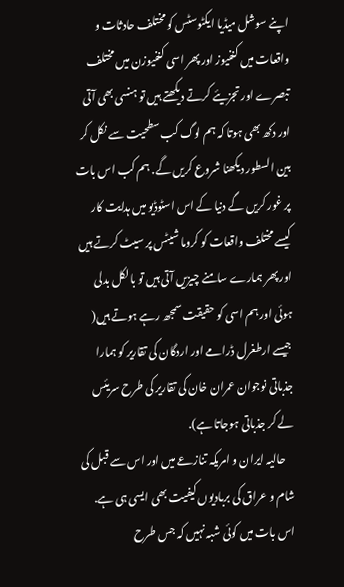اپنے سوشل میڈیا ایکٹوسٹس کو مختلف حادثات و واقعات میں کنفیوز اور پھر اسی کنفیوزن میں مختلف تبصرے اور تجزیئے کرتے دیکھتے ہیں تو ہنسی بھی آتی اور دکھ بھی ہوتا کہ ہم لوگ کب سطحیت سے نکل کر بین السطور دیکھنا شروع کریں گے. ہم کب اس بات پر غور کریں گے دنیا کے اس اسٹوڈیو میں ہدایت کار کیسے مختلف واقعات کو کروما شیٹس پر سیٹ کرتے ہیں اور پھر ہمارے سامنے چیزیں آتی ہیں تو بالکل بدلی ہوئی اور ہم اسی کو حقیقت سمجھ رہے ہوتے ہیں( جیسے ارطغرل ڈرامے اور اردگان کی تقاریر کو ہمارا جذباتی نوجوان عمران خان کی تقاریر کی طرح سریئس لے کر جذباتی ہوجاتا ہے).
    حالیہ ایران و امریکہ تنازعے میں اور اس سے قبل کی شام و عراق کی بربادیوں کیفیت بھی ایسی ہی ہے. اس بات میں کوئی شبہ نہیں کہ جس طرح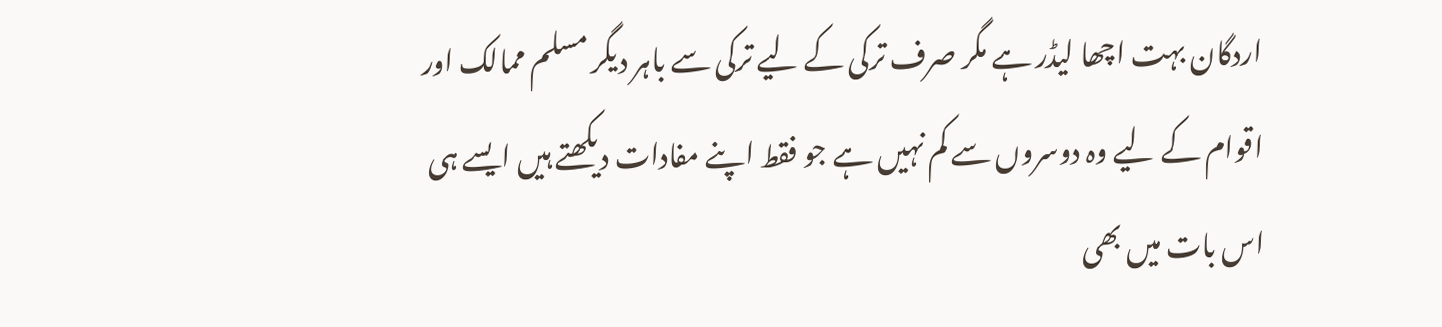اردگان بہت اچھا لیڈر ہے مگر صرف ترکی کے لیے ترکی سے باہر دیگر مسلم ممالک اور اقوام کے لیے وہ دوسروں سے کم نہیں ہے جو فقط اپنے مفادات دیکھتے ہیں ایسے ہی اس بات میں بھی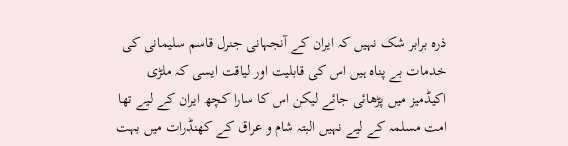ذرہ برابر شک نہیں کہ ایران کے آنجہانی جنرل قاسم سلیمانی کی خدمات بے پناہ ہیں اس کی قابلیت اور لیاقت ایسی کہ ملڑی اکیڈمیز میں پڑھائی جائے لیکن اس کا سارا کچھ ایران کے لیے تھا امت مسلمہ کے لیے نہیں البتہ شام و عراق کے کھنڈرات میں بہت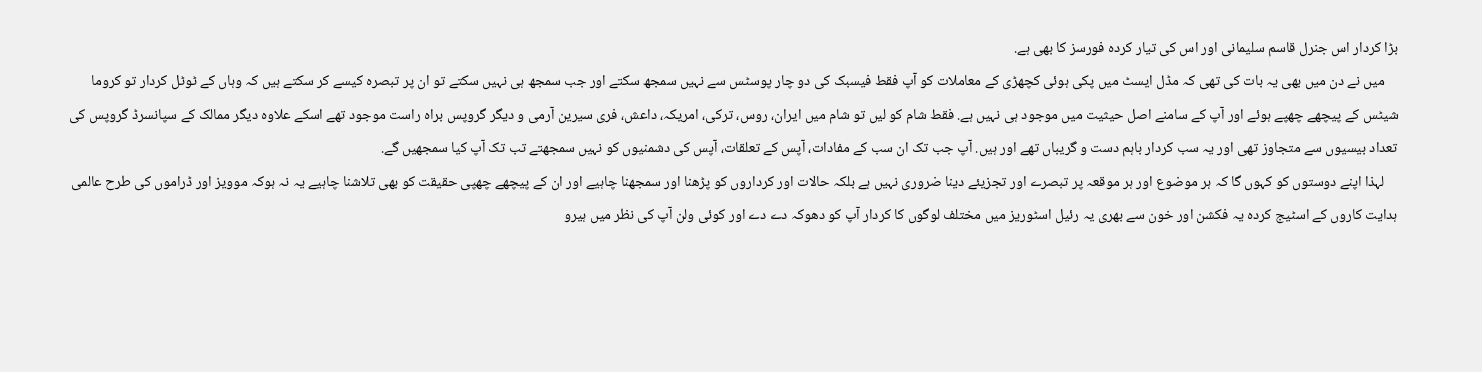بڑا کردار اس جنرل قاسم سلیمانی اور اس کی تیار کردہ فورسز کا بھی ہے.
    میں نے دن میں بھی یہ بات کی تھی کہ مڈل ایسٹ میں پکی ہوئی کچھڑی کے معاملات کو آپ فقط فیسبک کی دو چار پوسٹس سے نہیں سمجھ سکتے اور جب سمجھ ہی نہیں سکتے تو ان پر تبصرہ کیسے کر سکتے ہیں کہ وہاں کے ٹوٹل کردار تو کروما شیٹس کے پیچھے چھپے ہوئے اور آپ کے سامنے اصل حیثیت میں موجود ہی نہیں ہے. فقط شام کو لیں تو شام میں ایران، روس، ترکی، امریکہ، داعش، فری سیرین آرمی و دیگر گروپس براہ راست موجود تھے اسکے علاوہ دیگر ممالک کے سپانسرڈ گروپس کی تعداد بیسیوں سے متجاوز تھی اور یہ سب کردار باہم دست و گریباں تھے اور ہیں. آپ جب تک ان سب کے مفادات، آپس کے تعلقات، آپس کی دشمنیوں کو نہیں سمجھتے تب تک آپ کیا سمجھیں گے.
    لہذا اپنے دوستوں کو کہوں گا کہ ہر موضوع اور ہر موقعہ پر تبصرے اور تجزیئے دینا ضروری نہیں ہے بلکہ حالات اور کرداروں کو پڑھنا اور سمجھنا چاہیے اور ان کے پیچھے چھپی حقیقت کو بھی تلاشنا چاہیے یہ نہ ہوکہ موویز اور ڈراموں کی طرح عالمی ہدایت کاروں کے اسٹیج کردہ یہ فکشن اور خون سے بھری یہ رئیل اسٹوریز میں مختلف لوگوں کا کردار آپ کو دھوکہ دے دے اور کوئی ولن آپ کی نظر میں ہیرو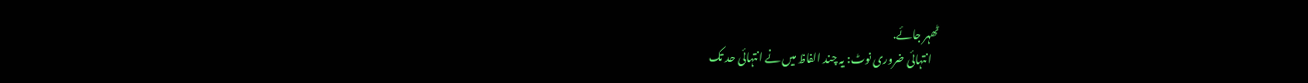ٹھہر جائے.
    انتہائی ضروری نوٹ: یہ چند الفاظ میں نے انتہائی حد تک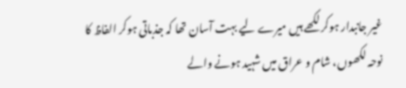غیر جانبدار ہوکر لکھے ہیں میرے لیے بہت آسان تھا کہ جذباتی ہوکر الفاظ کا نوحہ لکھوں، شام و عراق میں شہید ہونے والے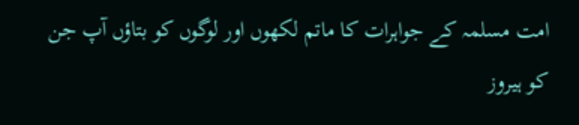امت مسلمہ کے جواہرات کا ماتم لکھوں اور لوگوں کو بتاؤں آپ جن کو ہیروز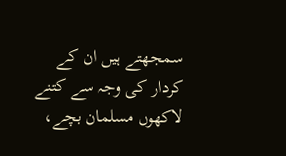سمجھتے ہیں ان کے کردار کی وجہ سے کتنے لاکھوں مسلمان بچے،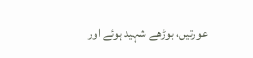عورتیں، بوڑھے شہید ہوئے اور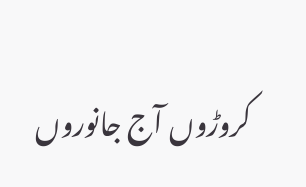کروڑوں آج جانوروں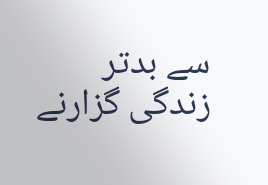سے بدتر زندگی گزارنے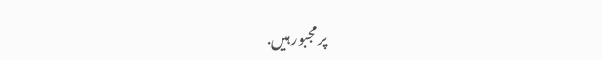پر مجبور ہیں.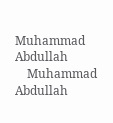Muhammad Abdullah
    Muhammad Abdullah